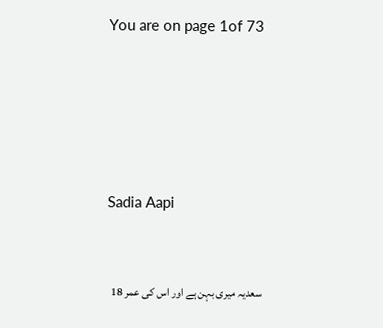You are on page 1of 73





Sadia Aapi


سعدیہ میری بہن ہے اور اس کی عمر 18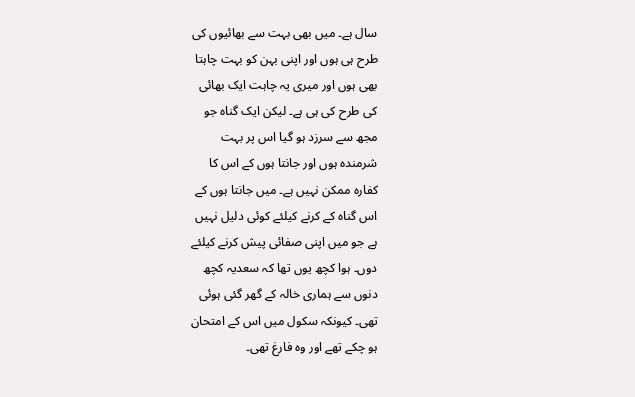سال ہے۔ میں بھی بہت سے بھائیوں کی
طرح ہی ہوں اور اپنی بہن کو بہت چاہتا
بھی ہوں اور میری یہ چاہت ایک بھائی
کی طرح کی ہی ہے۔ لیکن ایک گناہ جو
مجھ سے سرزد ہو گیا اس پر بہت
شرمندہ ہوں اور جانتا ہوں کے اس کا
کفارہ ممکن نہیں ہے۔ میں جانتا ہوں کے
اس گناہ کے کرنے کیلئے کوئی دلیل نہیں
ہے جو میں اپنی صفائی پیش کرنے کیلئے
دوں۔ ہوا کچھ یوں تھا کہ سعدیہ کچھ
دنوں سے ہماری خالہ کے گھر گئی ہوئی
تھی۔ کیونکہ سکول میں اس کے امتحان
ہو چکے تھے اور وہ فارغ تھی۔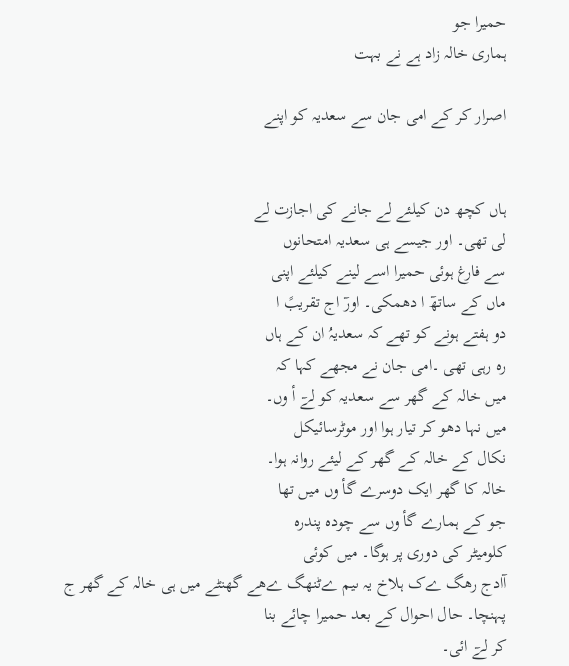حمیرا جو
ہماری خالہ زاد ہے نے بہت

اصرار کر کے امی جان سے سعدیہ کو اپنے


ہاں کچھ دن کیلئے لے جانے کی اجازت لے
لی تھی۔ اور جیسے ہی سعدیہ امتحانوں
سے فارغ ہوئی حمیرا اسے لینے کیلئے اپنی
ماں کے ساتھٓ ا دھمکی۔ اورٓ اج تقریبً ا
دو ہفتے ہونے کو تھے کہ سعدیہُ ان کے ہاں
رہ رہی تھی ۔امی جان نے مجھے کہا کہ
میں خالہ کے گھر سے سعدیہ کو لےٓ أ وں۔
میں نہا دھو کر تیار ہوا اور موٹرسائیکل
نکال کے خالہ کے گھر کے لیئے روانہ ہوا۔
خالہ کا گھر ایک دوسرے گأ وں میں تھا
جو کے ہمارے گأ وں سے چودہ پندرہ
کلومیٹر کی دوری پر ہوگا۔ میں کوئی
آادج رھگ ےک ہلاخ یہ ںیم ےٹنھگ ےھے گھنٹے میں ہی خالہ کے گھر ج
پہنچا۔ حال احوال کے بعد حمیرا چائے بنا
کر لےٓ ائی۔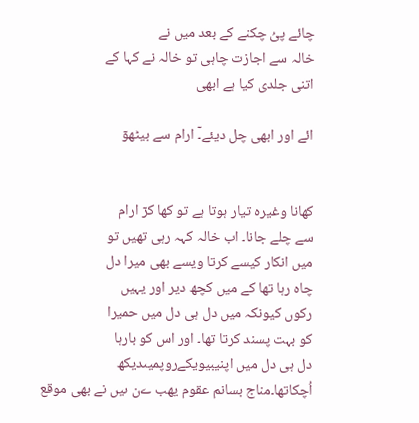چائے پیُ چکنے کے بعد میں نے
خالہ سے اجازت چاہی تو خالہ نے کہا کے
اتنی جلدی کیا ہے ابھی

ائے اور ابھی چل دیئے۔ٓ ارام سے بیٹھوٓ


کھانا وغیرہ تیار ہوتا ہے تو کھا کرٓ ارام
سے چلے جانا۔ اب خالہ کہہ رہی تھیں تو
میں انکار کیسے کرتا ویسے بھی میرا دل
چاہ رہا تھا کے میں کچھ دیر اور یہیں
رکوں کیونکہ میں دل ہی دل میں حمیرا
کو بہت پسند کرتا تھا۔ اور اس کو بارہا
دل ہی دل میں اپنیبیویکےروپمیںدیکھ
اُچکاتھا۔مناج بسانم عقوم یھب ےن ںیں نے بھی موقع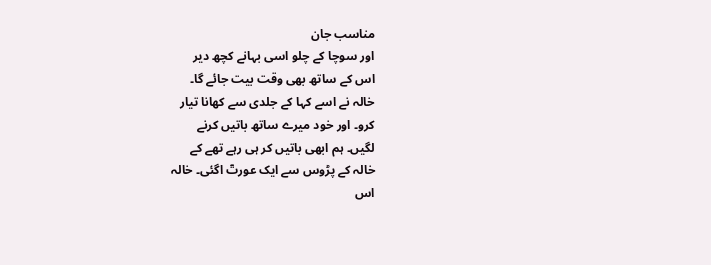مناسب جان
اور سوچا کے چلو اسی بہانے کچھ دیر
اس کے ساتھ بھی وقت بیت جائے گا۔
خالہ نے اسے کہا کے جلدی سے کھانا تیار
کرو۔ اور خود میرے ساتھ باتیں کرنے
لگیں۔ ہم ابھی باتیں کر ہی رہے تھے کے
خالہ کے پڑوس سے ایک عورتٓ اگئی۔ خالہ
اس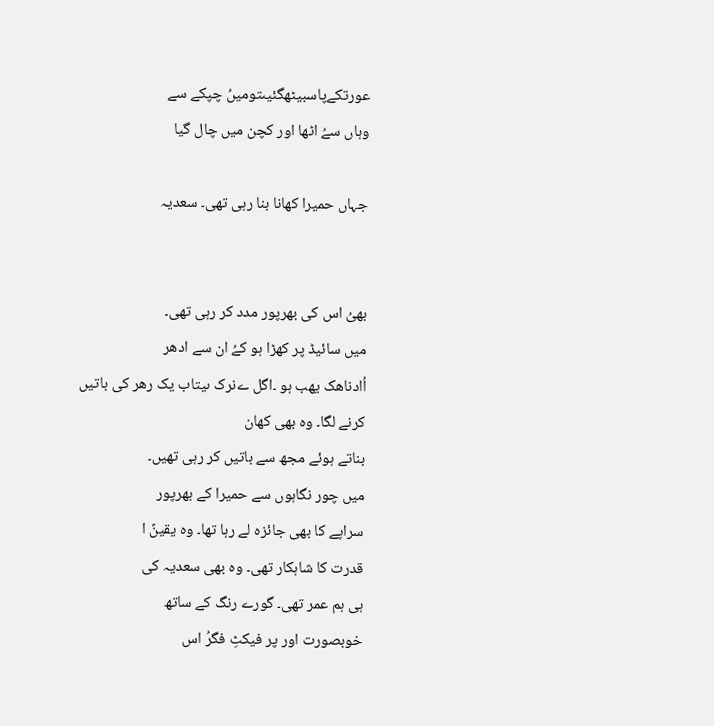عورتکےپاسبیٹھگئیںتومیںُ چپکے سے
وہاں سےُ اٹھا اور کچن میں چال گیا

جہاں حمیرا کھانا بنا رہی تھی۔ سعدیہ


بھیُ اس کی بھرپور مدد کر رہی تھی۔
میں سائیڈ پر کھڑا ہو کےُ ان سے ادھر
اُادناھک یھب ہو ۔اگل ےنرک ںیتاب یک رھر کی باتیں کرنے لگا۔ وہ بھی کھان
بناتے ہوئے مجھ سے باتیں کر رہی تھیں۔
میں چور نگاہوں سے حمیرا کے بھرپور
سراپے کا بھی جائزہ لے رہا تھا۔ وہ یقینً ا
قدرت کا شاہکار تھی۔ وہ بھی سعدیہ کی
ہی ہم عمر تھی۔ گورے رنگ کے ساتھ
خوبصورت اور پر فیکٹِ فگرُ اس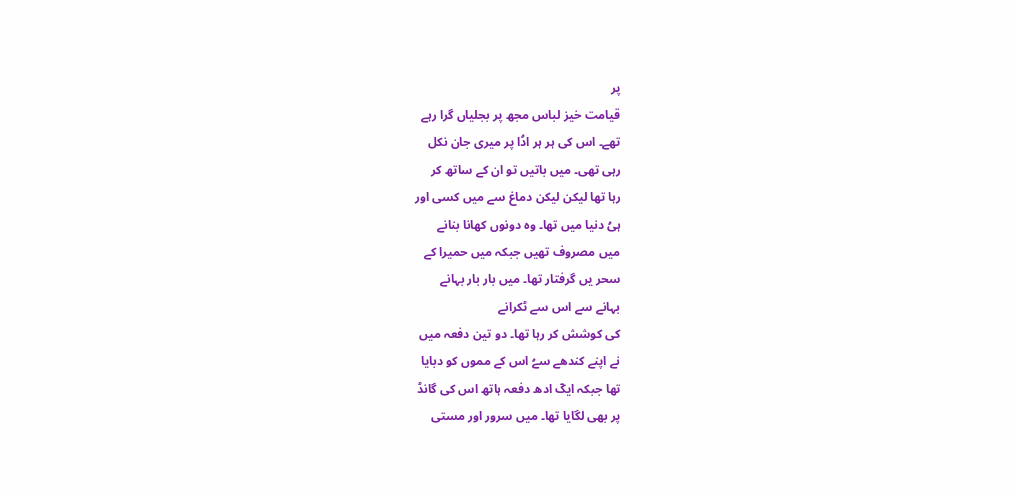پر
قیامت خیز لباس مجھ پر بجلیاں گرا رہے
تھے۔ اس کی ہر ہر ادُا پر میری جان نکل
رہی تھی۔ میں باتیں تو ان کے ساتھ کر
رہا تھا لیکن لیکن دماغ سے میں کسی اور
ہیُ دنیا میں تھا۔ وہ دونوں کھانا بنانے
میں مصروف تھیں جبکہ میں حمیرا کے
سحر یں گرفتار تھا۔ میں بار بار بہانے
بہانے سے اس سے ٹکرانے
کی کوشش کر رہا تھا۔ دو تین دفعہ میں
نے اپنے کندھے سےُ اس کے مموں کو دبایا
تھا جبکہ ایکٓ ادھ دفعہ ہاتھ اس کی گانڈ
پر بھی لگایا تھا۔ میں سرور اور مستی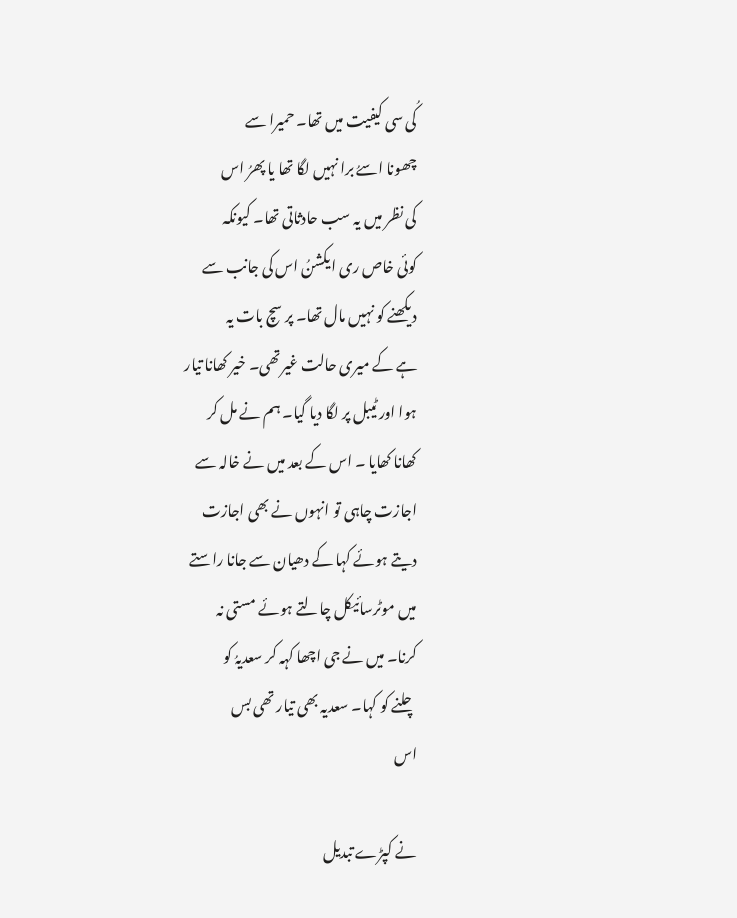کُی سی کیفیت میں تھا۔ حمیرا سے
چھونا اسےُ برا نہیں لگا تھا یا پھرُ اس
کی نظر میں یہ سب حادثاتی تھا۔ کیونکہ
کوئی خاص ری ایکشنُ اس کی جانب سے
دیکھنے کو نہیں مال تھا۔ پر سچ بات یہ
ہے کے میری حالت غیرتھی۔ خیر کھانا تیار
ہوا اور ٹیبل پر لگا دیا گیا۔ ہم نے مل کر
کھانا کھایا ۔ اس کے بعد میں نے خالہ سے
اجازت چاہی تو انہوں نے بھی اجازت
دیتے ہوئے کہا کے دھیان سے جانا راستے
میں موٹرسائیکل چالتے ہوئے مستی نہ
کرنا۔ میں نے جی اچھا کہہ کر سعدیہُ کو
چلنے کو کہا۔ سعدیہ بھی تیار تھی بس
اس

نے کپڑے تبدیل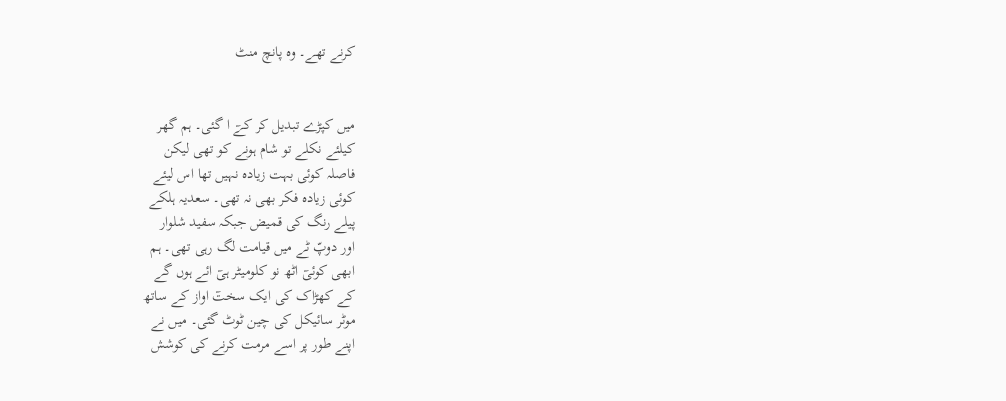کرنے تھے۔ وہ پانچ منٹ


میں کپڑے تبدیل کر کےٓ ا گئی۔ ہم گھر
کیلئے نکلے تو شام ہونے کو تھی لیکن
فاصلہ کوئی بہت زیادہ نہیں تھا اس لیئے
کوئی زیادہ فکر بھی نہ تھی۔ سعدیہ ہلکے
پیلے رنگ کی قمیض جبکہ سفید شلوار
اور دوپّ ٹے میں قیامت لگ رہی تھی۔ ہم
ابھی کوئیٓ اٹھ نو کلومیٹر ہیٓ ائے ہوں گے
کے کھڑاک کی ایک سختٓ اواز کے ساتھ
موٹر سائیکل کی چین ٹوٹ گئی۔ میں نے
اپنے طور پر اسے مرمت کرنے کی کوشش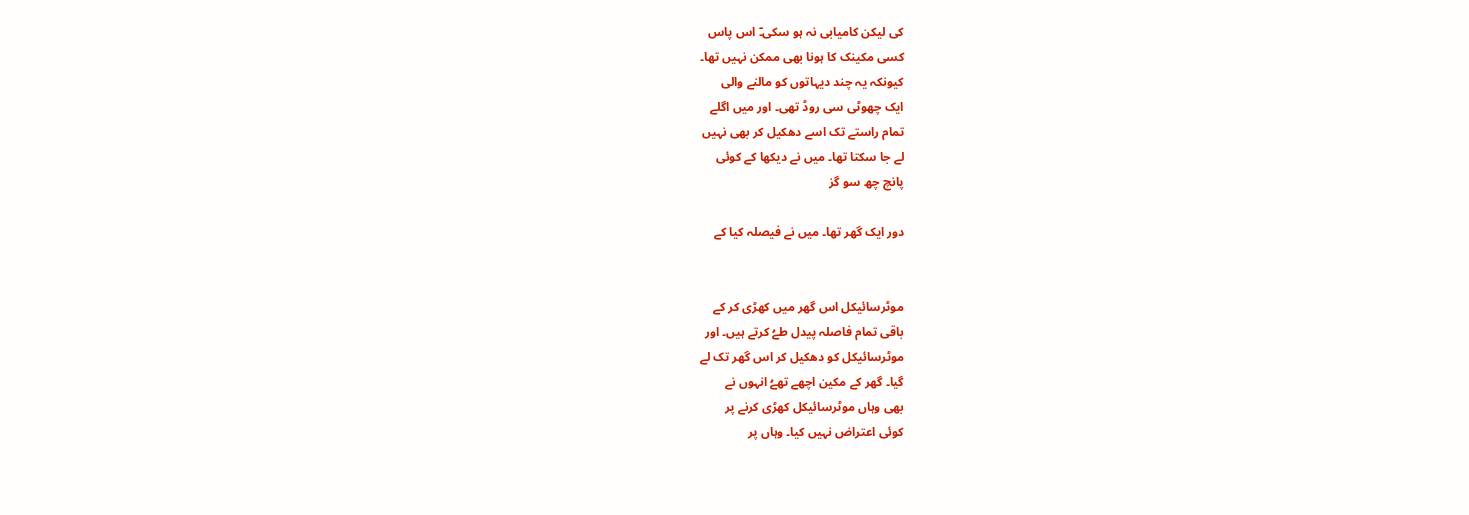کی لیکن کامیابی نہ ہو سکی۔ٓ اس پاس
کسی مکینک کا ہونا بھی ممکن نہیں تھا۔
کیونکہ یہ چند دیہاتوں کو مالنے والی
ایک چھوٹی سی روڈ تھی۔ اور میں اگلے
تمام راستے تک اسے دھکیل کر بھی نہیں
لے جا سکتا تھا۔ میں نے دیکھا کے کوئی
پانچ چھ سو گز

دور ایک گھر تھا۔ میں نے فیصلہ کیا کے


موٹرسائیکل اس گھر میں کھڑی کر کے
باقی تمام فاصلہ پیدل طےُ کرتے ہیں۔ اور
موٹرسائیکل کو دھکیل کر اس گھر تک لے
گیا۔ گھر کے مکین اچھے تھےُ انہوں نے
بھی وہاں موٹرسائیکل کھڑی کرنے پر
کوئی اعتراض نہیں کیا۔ وہاں پر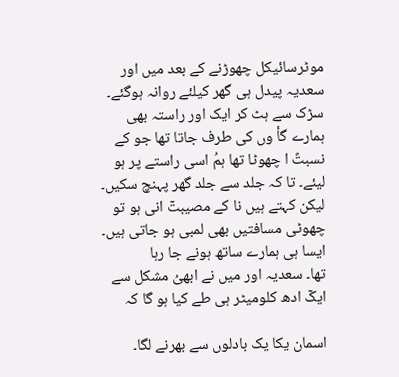موٹرسائیکل چھوڑنے کے بعد میں اور
سعدیہ پیدل ہی گھر کیلئے روانہ ہوگئے۔
سڑک سے ہٹ کر ایک اور راستہ بھی
ہمارے گأ وں کی طرف جاتا تھا جو کے
نسبتً ا چھوٹا تھا ہمُ اسی راستے پر ہو
لیئے۔ تا کہ جلد سے جلد گھر پہنچ سکیں۔
لیکن کہتے ہیں نا کے مصیبتٓ انی ہو تو
چھوٹی مسافتیں بھی لمبی ہو جاتی ہیں۔
ایسا ہی ہمارے ساتھ ہونے جا رہا
تھا۔ سعدیہ اور میں نے ابھیُ مشکل سے
ایکٓ ادھ کلومیٹر ہی طے کیا ہو گا کہ

اسمان یکا یک بادلوں سے بھرنے لگا۔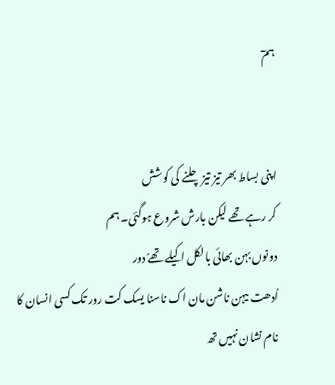ہمٓ


اپنی بساط بھر تیز تیز چلنے کی کوشش
کر رہے تھے لیکن بارش شروع ہوگئی۔ ہم
دونوں بہن بھائی بالکل اکیلے تھےُ دور
اُدھت ںیہن ناشن مان اک ناسنا یسک کت رور تک کسی انسان کا نام نشان نہیں تھ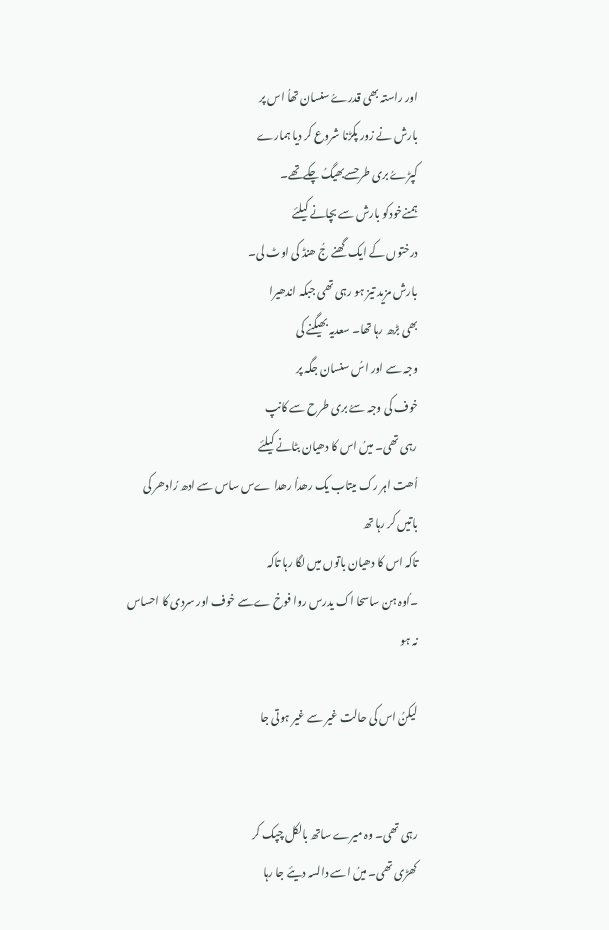اور راستہ بھی قدرےُ سنسان تھاُ اس پر
بارش نے زور پکڑنا شروع کر دیا ہمارے
کپڑےُ بری طرحسےبھیگُ چکےتھے۔
ہمنےخودکو بارش سے بچانے کیلئے
درختوں کے ایک گھنے جُ ھنڈ کی اوٹ لی۔
بارش مزید تیز ہو رہی تھی جبکہ اندھیرا
بھی بڑھ رہا تھا۔ سعدیہ بھیگنے کی
وجہ سے اور اسُ سنسان جگہ پر
خوف کی وجہ سےُ بری طرح سے کانپ
رہی تھی۔ میںُ اس کا دھیان بٹانے کیلئے
اُھت اہر رک ںیتاب یک رھداُ رھدا ےس ساس سے ادھ رُادھر کی باتیں کر رہا تھ
تاکہ اس کا دھیان باتوں میں لگا رہا تاکہ
۔ُاوہ ہن ساسحا اک یدرس روا فوخ ےسے خوف اور سردی کا احساس نہ ہو

لیکنُ اس کی حالت غیر سے غیر ہوتی جا


رہی تھی۔ وہ میرے ساتھ بالکل چپک کر
کھڑی تھی۔ میںُ اسے دالسہ دیئے جا رہا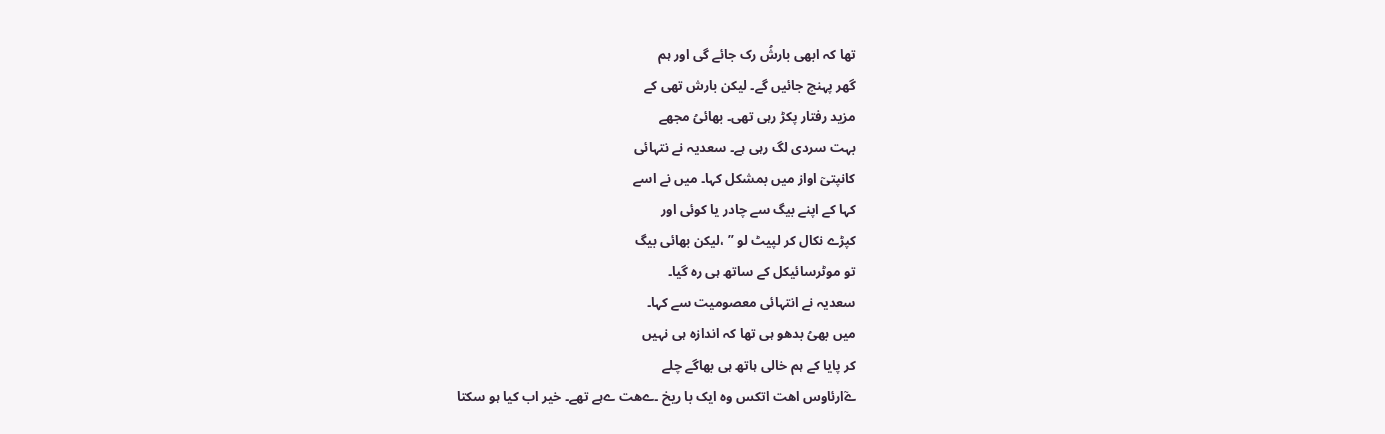تھا کہ ابھی بارشُ رک جائے گی اور ہم
گھر پہنچ جائیں گے۔ لیکن بارش تھی کے
مزید رفتار پکڑ رہی تھی۔ بھائیُ مجھے
بہت سردی لگ رہی ہے۔ سعدیہ نے نتہائی
کانپتیٓ اواز میں بمشکل کہا۔ میں نے اسے
کہا کے اپنے بیگ سے چادر یا کوئی اور
کپڑے نکال کر لپیٹ لو ” ،لیکن بھائی بیگ
تو موٹرسائیکل کے ساتھ ہی رہ گیا۔
سعدیہ نے انتہائی معصومیت سے کہا۔
میں بھیُ بدھو ہی تھا کہ اندازہ ہی نہیں
کر پایا کے ہم خالی ہاتھ ہی بھاگے چلے
ےٓارئاوس اھت اتکس وہ ایک با ریخ ۔ےھت ےہے تھے۔ خیر اب کیا ہو سکتا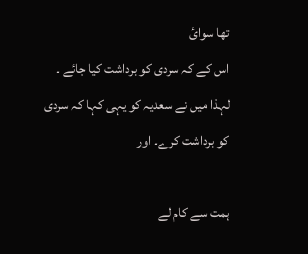تھا سوائ
اس کے کہ سردی کو برداشت کیا جائے ۔
لہذا میں نے سعدیہ کو یہی کہا کہ سردی
کو برداشت کرے۔ اور

ہمت سے کام لے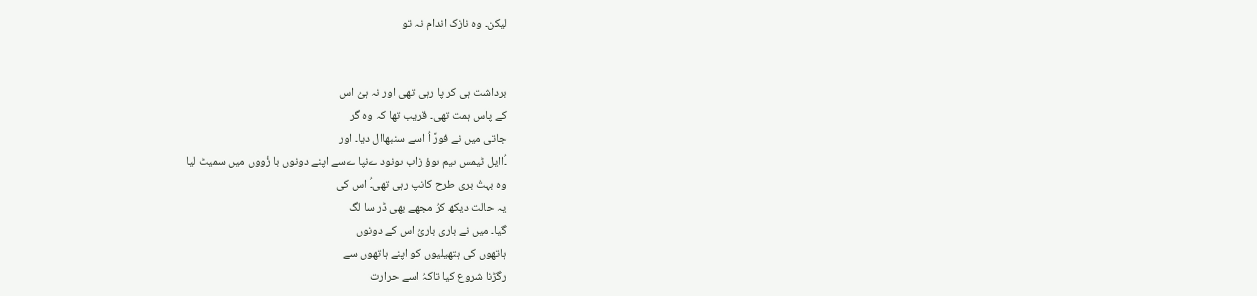لیکن۔ وہ نازک اندام نہ تو


برداشت ہی کر پا رہی تھی اور نہ ہیُ اس
کے پاس ہمت تھی۔ قریب تھا کہ وہ گر
جاتی میں نے فورً اُ اسے سنبھاال دیا۔ اور
۔ُاایل ٹیمس ںیم ںوؤ زاب ںونود ےنپا ےسے اپنے دونوں با زٔووں میں سمیٹ لیا
وہ بہتُ بری طرح کانپ رہی تھی۔ُ اس کی
یہ حالت دیکھ کرُ مجھے بھی ڈر سا لگ
گیا۔ میں نے باری باریُ اس کے دونوں
ہاتھوں کی ہتھیلیوں کو اپنے ہاتھوں سے
رگڑنا شروع کیا تاکہُ اسے حرارت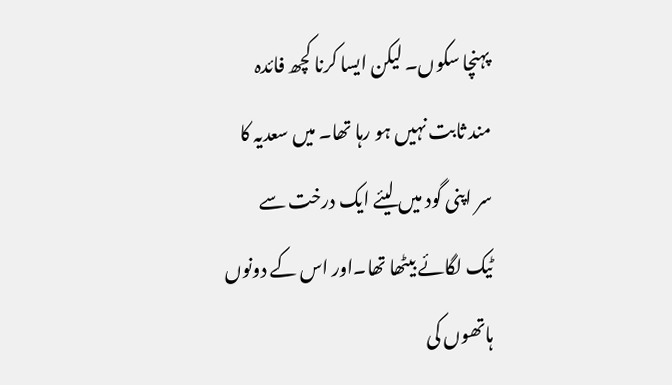پہنچا سکوں۔ لیکن ایسا کرنا کچھ فائدہ
مند ثابت نہیں ہو رہا تھا۔ میں سعدیہ کا
سر اپنی گود میں لیئے ایک درخت سے
ٹیک لگائے بیٹھا تھا۔اور اس کے دونوں
ہاتھوں کی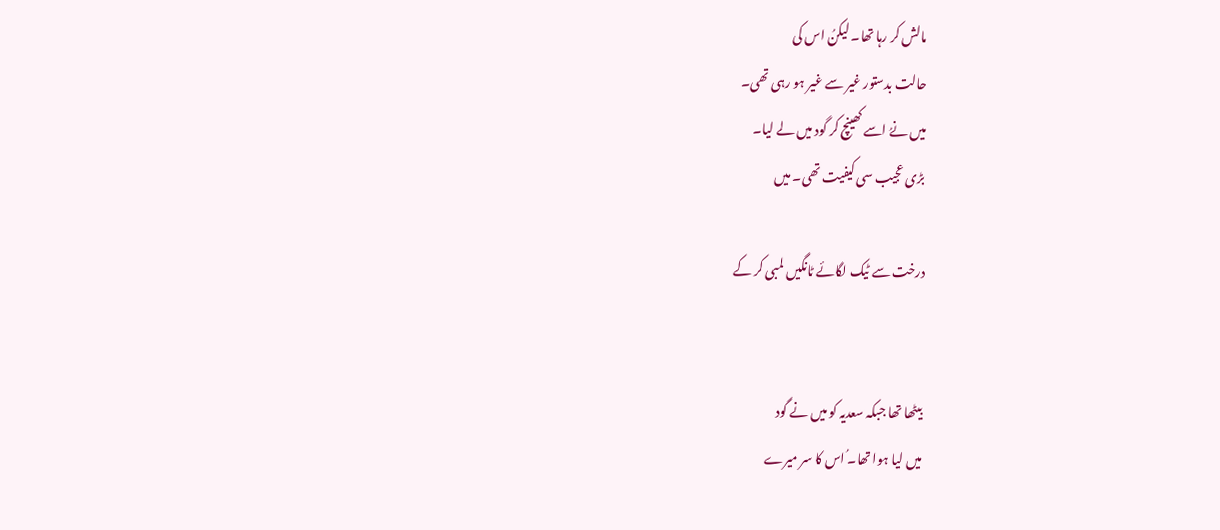مالش کر رہا تھا۔ لیکنُ اس کی
حالت بدستور غیر سے غیر ہو رہی تھی۔
میں نےُ اسے کھینچ کر گود میں لے لیا۔
بڑی عجیب سی کیفیت تھی۔ میں

درخت سے ٹیک لگائے ٹانگیں لمبی کر کے


بیٹھا تھا جبکہ سعدیہ کو میں نے گود
میں لیا ہوا تھا۔ُ اس کا سر میرے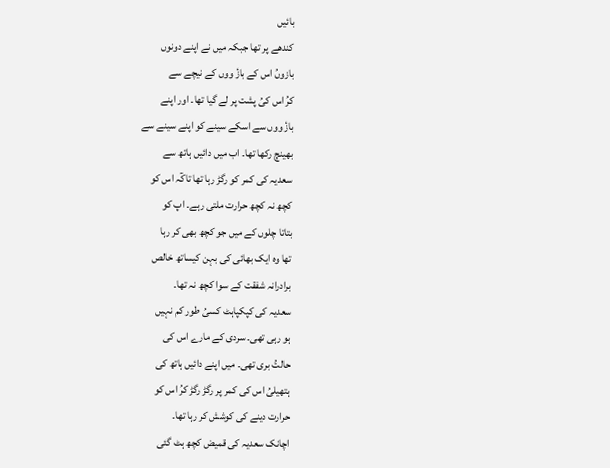بائیں
کندھے پر تھا جبکہ میں نے اپنے دونوں
بازوںُ اس کے بازٔ ووں کے نیچے سے
کرُ اس کیُ پشت پر لے گیا تھا۔ اور اپنے
بازٔ ووں سے اسکے سینے کو اپنے سینے سے
بھینچ رکھا تھا۔ اب میں دائیں ہاتھ سے
سعدیہ کی کمر کو رگڑ رہا تھا تاکٓہ اس کو
کچھ نہ کچھ حرارت ملتی رہے۔ اپ کو
بتاتا چلوں کے میں جو کچھ بھی کر رہا
تھا وہ ایک بھائی کی بہن کیساتھ خالص
برادرانہ شفقت کے سوا کچھ نہ تھا۔
سعدیہ کی کپکپاہٹ کسیُ طور کم نہیں
ہو رہی تھی۔ سردی کے مارے اس کی
حالتُ بری تھی۔ میں اپنے دائیں ہاتھ کی
ہتھیلیُ اس کی کمر پر رگڑ رگڑ کرُ اس کو
حرارت دینے کی کوشش کر رہا تھا۔
اچانک سعدیہ کی قمیض کچھ ہٹ گئی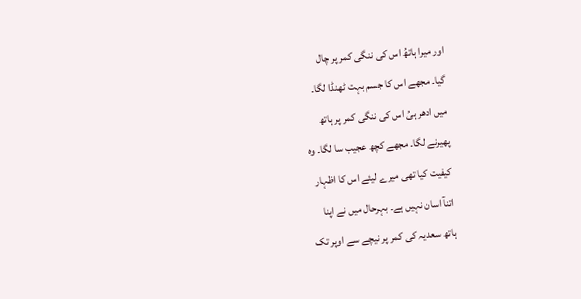اور میرا ہاتھُ اس کی ننگی کمر پر چال
گیا۔ مجھے اس کا جسم بہت ٹھنڈا لگا۔
میں ادھر ہیُ اس کی ننگی کمر پر ہاتھ
پھیرنے لگا۔ مجھے کچھ عجیب سا لگا۔ وہ
کیفیت کیا تھی میرے لیئے اس کا اظہار
اتنآ اسان نہیں ہے۔ بہرحال میں نے اپنا
ہاتھ سعدیہ کی کمر پر نیچے سے اوپر تک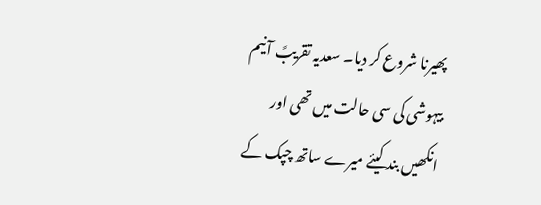پھیرنا شروع کر دیا۔ سعدیہ تقریبً آ نیم
بیہوشی کی سی حالت میں تھی اور
انکھیں بند کیئے میرے ساتھ چپک کے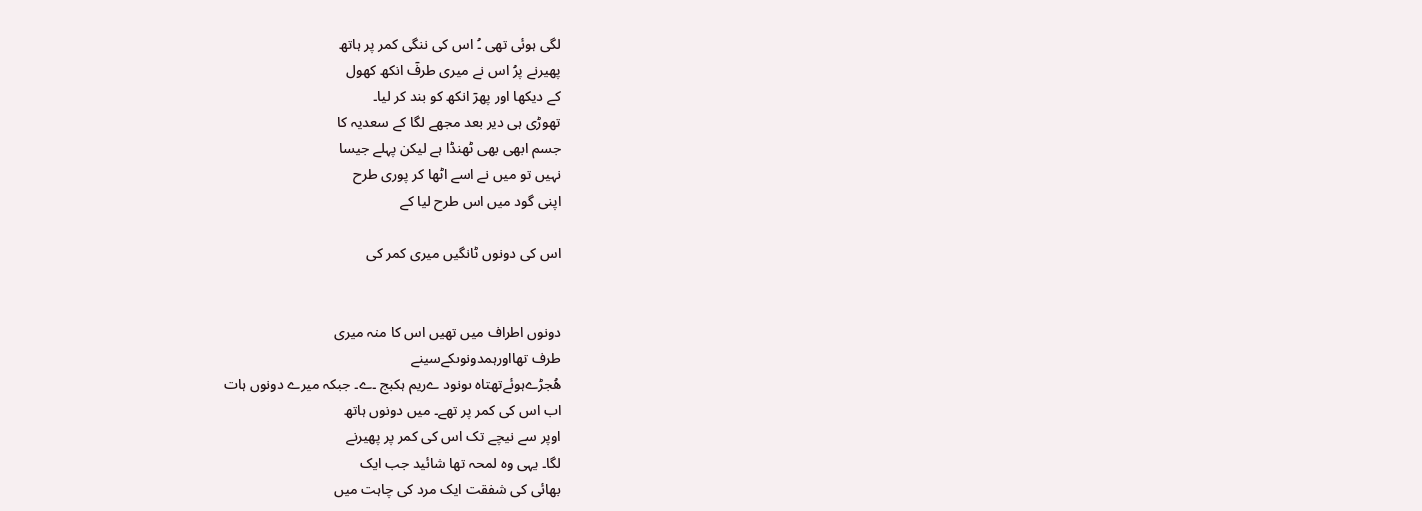لگی ہوئی تھی ۔ُ اس کی ننگی کمر پر ہاتھ
پھیرنے پرُ اس نے میری طرفٓ انکھ کھول
کے دیکھا اور پھرٓ انکھ کو بند کر لیا۔
تھوڑی ہی دیر بعد مجھے لگا کے سعدیہ کا
جسم ابھی بھی ٹھنڈا ہے لیکن پہلے جیسا
نہیں تو میں نے اسے اٹھا کر پوری طرح
اپنی گود میں اس طرح لیا کے

اس کی دونوں ٹانگیں میری کمر کی


دونوں اطراف میں تھیں اس کا منہ میری
طرف تھااورہمدونوںکےسینے
ھُجڑےہوئےتھتاہ ںونود ےریم ہکبج ۔ے۔ جبکہ میرے دونوں ہات
اب اس کی کمر پر تھے۔ میں دونوں ہاتھ
اوپر سے نیچے تک اس کی کمر پر پھیرنے
لگا۔ یہی وہ لمحہ تھا شائید جب ایک
بھائی کی شفقت ایک مرد کی چاہت میں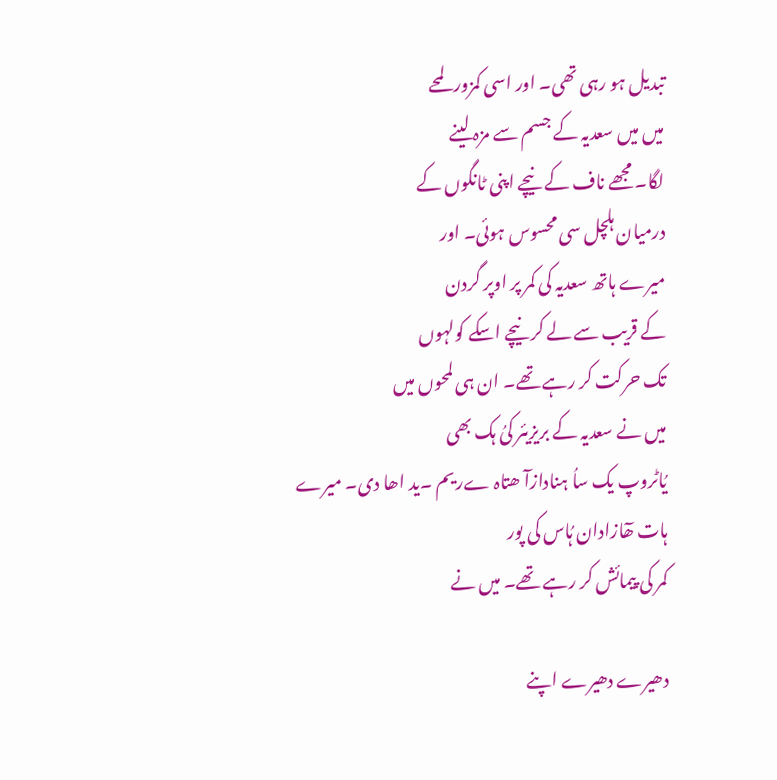تبدیل ہو رہی تھی۔ اور اسی کمزور لمحے
میں میں سعدیہ کے جسم سے مزہ لینے
لگا۔ مجھے ناف کے نیچے اپنی ٹانگوں کے
درمیان ہلچل سی محسوس ہوئی۔ اور
میرے ہاتھ سعدیہ کی کمر پر اوپر گردن
کے قریب سے لے کر نیچے اسکے کولہوں
تک حرکت کر رہے تھے۔ ان ہی لمحوں میں
میں نے سعدیہ کے بریزیئر کیُ ہک بھی
یُاٹروپ یک ساُ ہنادازآ ھتاہ ےریم ۔ید اھا دی۔ میرے ہات ھٓازادان ہُاس کی پور
کمر کی پیمائش کر رہے تھے۔ میں نے

دھیرے دھیرے اپنے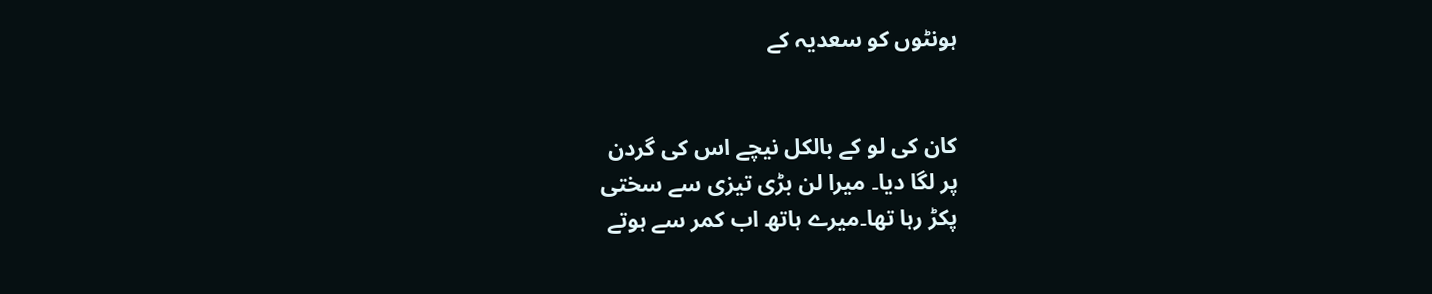ہونٹوں کو سعدیہ کے


کان کی لو کے بالکل نیچے اس کی گردن
پر لگا دیا۔ میرا لن بڑی تیزی سے سختی
پکڑ رہا تھا۔میرے ہاتھ اب کمر سے ہوتے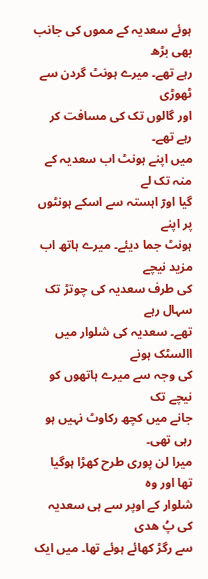ہوئے سعدیہ کے مموں کی جانب بھی بڑھ
رہے تھے۔ میرے ہونٹ گردن سے ٹھوڑی
اور گالوں تک کی مسافت کر رہے تھے۔
میں اپنے ہونٹ اب سعدیہ کے منہ تک لے
گیا اورٓ اہستہ سے اسکے ہونٹوں پر اپنے
ہونٹ جما دیئے۔ میرے ہاتھ اب مزید نیچے
کی طرف سعدیہ کی چوتڑ تک سہال رہے
تھے۔ سعدیہ کی شلوار میں االسٹک ہونے
کی وجہ سے میرے ہاتھوں کو نیچے تک
جانے میں کچھ رکاوٹ نہیں ہو رہی تھی۔
میرا لن پوری طرح کھڑا ہوگیا تھا اور وہ
شلوار کے اوپر سے ہی سعدیہ کی پُ ھدی
سے رگڑ کھائے ہوئے تھا۔ میں ایک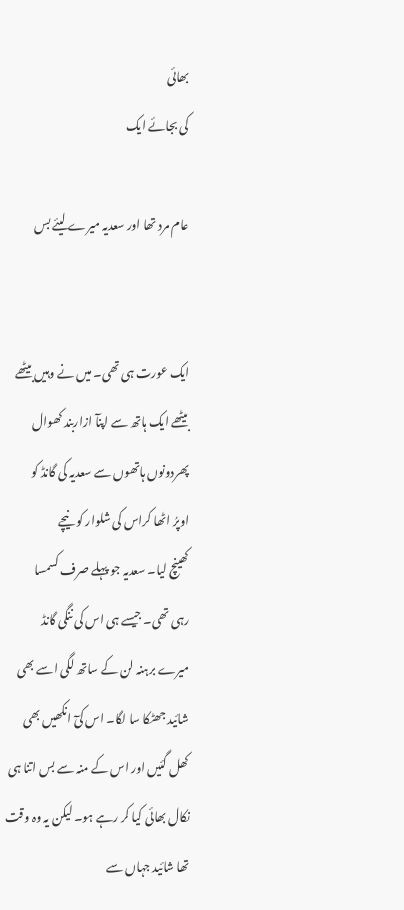بھائی
کی بجائے ایک

عام مرد تھا اور سعدیہ میرے لیئے بس


ایک عورت ہی تھی۔ میں نے وہیں بیٹھے
بیٹھے ایک ہاتھ سے اپنآ ازاربند کھوال
پھردونوں ہاتھوں سے سعدیہ کی گانڈ کو
اوپرُ اٹھا کراس کی شلوار کو نیچے
کھینچ لیا۔ سعدیہ جو پہلے صرف کسمسا
رہی تھی۔ جیسے ہی اس کی ننگی گانڈ
میرے برہنہ لن کے ساتھ لگی اسے بھی
شائید جھٹکا سا لگا۔ اس کیٓ انکھیں بھی
کھل گئیں اور اس کے منہ سے بس اتنا ہی
نکال بھائی کیا کر رہے ہو۔ لیکن یہ وہ وقت
تھا شائید جہاں سے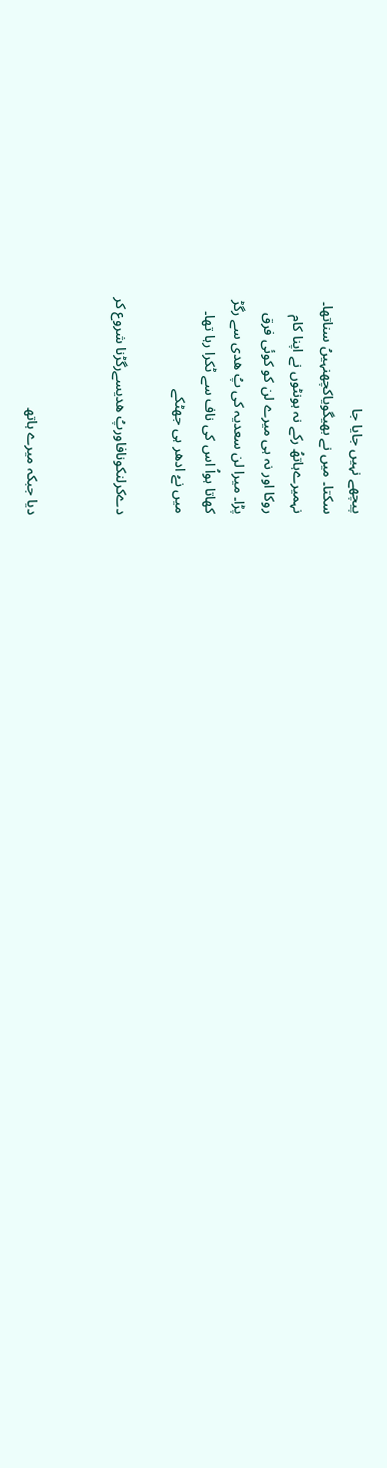پیچھے نہیں جایا جا
سکتا۔ میں نے بھیگویاکچھنہیںُ سناتھا۔
نہمیرےہاتھُ رکے نہ ہونٹوں نے اپنا کام
روکا اور نہ ہی میرے لن کو کوئی فرق
پڑا۔ میرا لن سعدیہ کی پُ ھدی سے رگڑ
کھاتا ہواُ اس کی ناف سے ٹکرا رہا تھا۔
میں نےُ ادھر ہی جھٹکے

دےکرلنکونافاورپُ ھدیسےرگڑنا شروع کر


دیا جبکہ میرے ہاتھ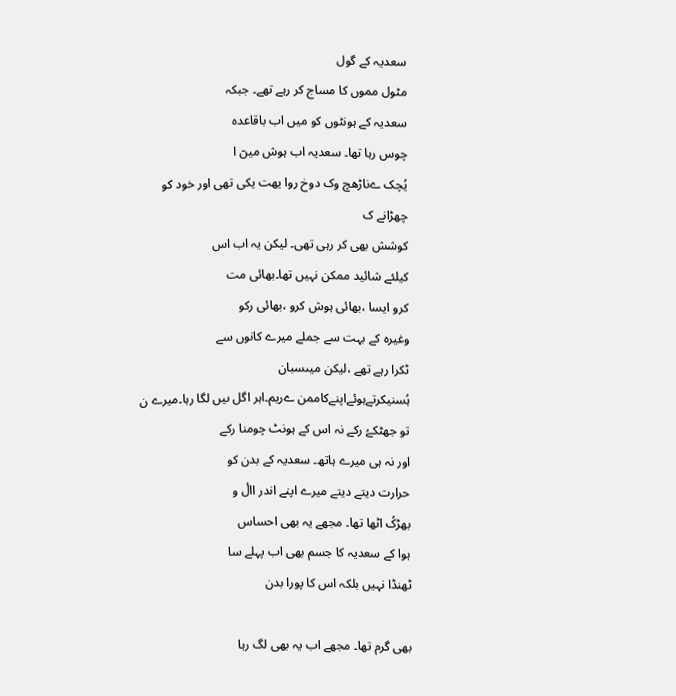سعدیہ کے گول
مٹول مموں کا مساج کر رہے تھے۔ جبکہ
سعدیہ کے ہونٹوں کو میں اب باقاعدہ
چوس رہا تھا۔ سعدیہ اب ہوش میںٓ ا
یُچک ےناڑھچ وک دوخ روا یھت یکی تھی اور خود کو چھڑانے ک
کوشش بھی کر رہی تھی۔ لیکن یہ اب اس
کیلئے شائید ممکن نہیں تھا۔بھائی مت
کرو ایسا ،بھائی ہوش کرو ،بھائی رکو
وغیرہ کے بہت سے جملے میرے کانوں سے
ٹکرا رہے تھے ،لیکن میںسبان
ہُسنیکرتےہوئےاپنےکاممن ےریم۔اہر اگل ںیں لگا رہا۔میرے ن
تو جھٹکےُ رکے نہ اس کے ہونٹ چومنا رکے
اور نہ ہی میرے ہاتھ۔ سعدیہ کے بدن کو
حرارت دیتے دیتے میرے اپنے اندر االٔ و
بھڑکُ اٹھا تھا۔ مجھے یہ بھی احساس
ہوا کے سعدیہ کا جسم بھی اب پہلے سا
ٹھنڈا نہیں بلکہ اس کا پورا بدن

بھی گرم تھا۔ مجھے اب یہ بھی لگ رہا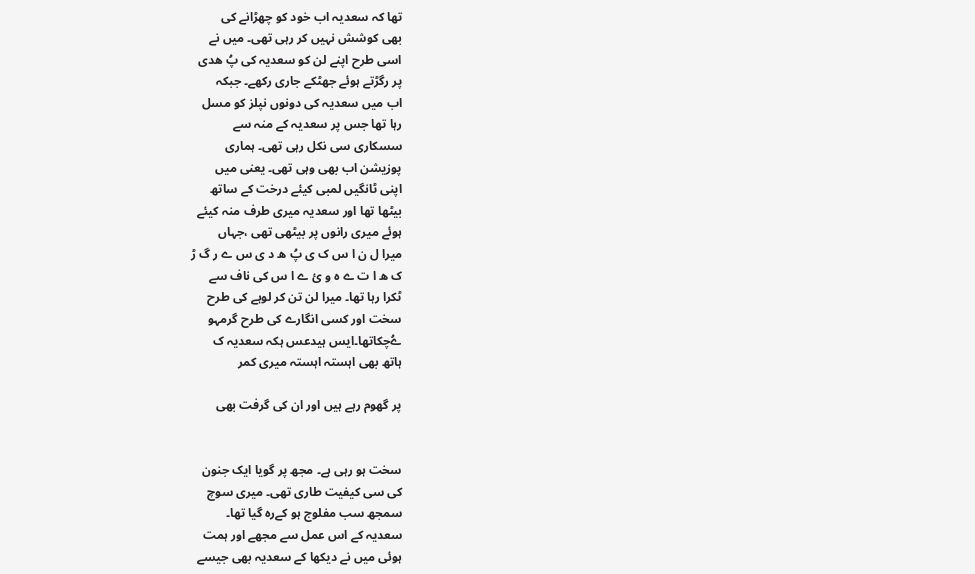تھا کہ سعدیہ اب خود کو چھڑانے کی
بھی کوشش نہیں کر رہی تھی۔ میں نے
اسی طرح اپنے لن کو سعدیہ کی پُ ھدی
پر رگڑتے ہوئے جھٹکے جاری رکھے۔ جبکہ
اب میں سعدیہ کی دونوں نپلز کو مسل
رہا تھا جس پر سعدیہ کے منہ سے
سسکاری سی نکل رہی تھی۔ ہماری
پوزیشن اب بھی وہی تھی۔ یعنی میں
اپنی ٹانگیں لمبی کیئے درخت کے ساتھ
بیٹھا تھا اور سعدیہ میری طرف منہ کیئے
ہوئے میری رانوں پر بیٹھی تھی ،جہاں
میرا ل ن ا س ک ی پُ ھ د ی س ے ر گ ڑ
ک ھ ا ت ے ہ و ئ ے ا س کی ناف سے
ٹکرا رہا تھا۔ میرا لن تن کر لوہے کی طرح
سخت اور کسی انگارے کی طرح گرمہو
ےُچکاتھا۔ایس ہیدعس ہکہ سعدیہ ک
ہاتھ بھی اہستہ اہستہ میری کمر

پر گھوم رہے ہیں اور ان کی گرفت بھی


سخت ہو رہی ہے۔ مجھ پر گویا ایک جنون
کی سی کیفیت طاری تھی۔ میری سوچ
سمجھ سب مفلوج ہو کےرہ گیا تھا۔
سعدیہ کے اس عمل سے مجھے اور ہمت
ہوئی میں نے دیکھا کے سعدیہ بھی جیسے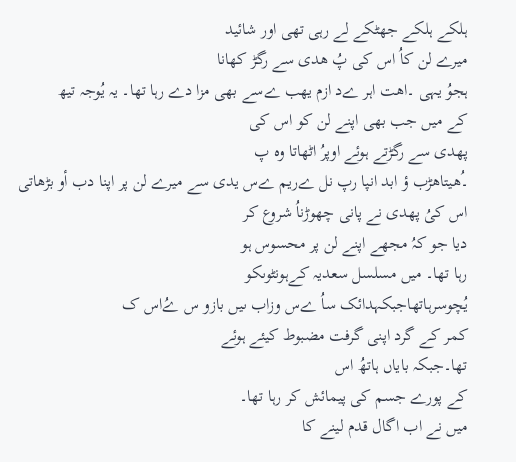ہلکے ہلکے جھٹکے لے رہی تھی اور شائید
میرے لن کاُ اس کی پُ ھدی سے رگڑ کھانا
ہجوُ یہی ۔اھت اہر ےد ازم یھب ےسے بھی مزا دے رہا تھا۔ یہ یُوجہ تیھ
کے میں جب بھی اپنے لن کو اس کی
پھدی سے رگڑتے ہوئے اوپرُ اٹھاتا وہ پ
۔ُھیتاھڑب ؤ ابد انپا رپ نل ےریم ےس یدی سے میرے لن پر اپنا دب أو بڑھاتی
اس کیُ پھدی نے پانی چھوڑناُ شروع کر
دیا جو کہُ مجھے اپنے لن پر محسوس ہو
رہا تھا۔ میں مسلسل سعدیہ کےہونٹوںکو
یُچوسرہاتھاجبکہدائک ساُ ےس وزاب ںیں بازو س ےُاس ک
کمر کے گرد اپنی گرفت مضبوط کیئے ہوئے
تھا۔جبکہ بایاں ہاتھُ اس
کے پورے جسم کی پیمائش کر رہا تھا۔
میں نے اب اگال قدم لینے کا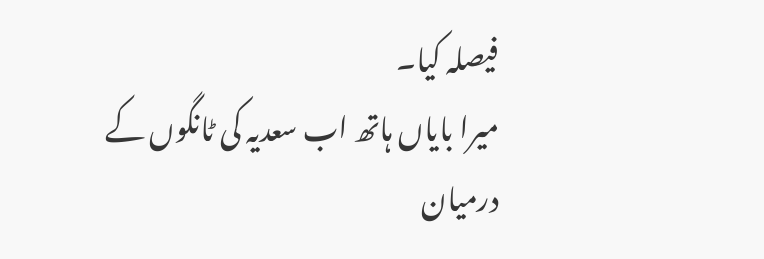فیصلہ کیا۔
میرا بایاں ہاتھ اب سعدیہ کی ٹانگوں کے
درمیان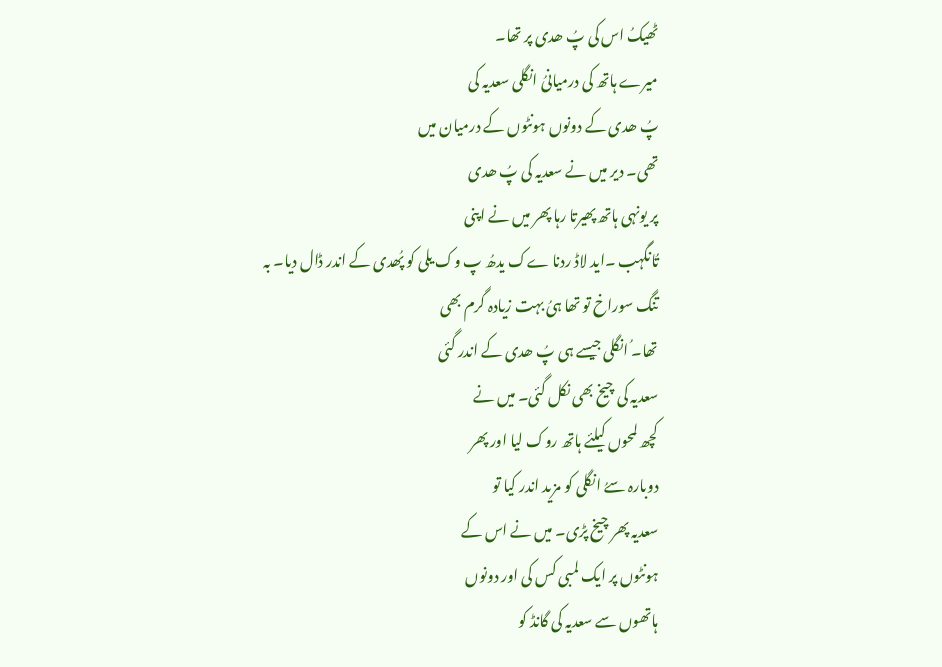ٹھیکُ اس کی پُ ھدی پر تھا۔
میرے ہاتھ کی درمیانیُ انگلی سعدیہ کی
پُ ھدی کے دونوں ہونٹوں کے درمیان میں
تھی۔ دیر میں نے سعدیہ کی پُ ھدی
پر یونہی ہاتھ پھیرتا رہا پھر میں نے اپنی
تُانگہب ۔اید لاڈ ردنا ےک یدھُ پ وک یلی کو پُھدی کے اندر ڈال دیا۔ بہ
تنگ سوراخ تو تھا ہیُ بہت زیادہ گرم بھی
تھا۔ُ انگلی جیسے ہی پُ ھدی کے اندر گئی
سعدیہ کی چیخ بھی نکل گئی۔ میں نے
کچھ لمحوں کیلئے ہاتھ روک لیا اور پھر
دوبارہ سےُ انگلی کو مزید اندر کیا تو
سعدیہ پھر چیخ پڑی۔ میں نے اس کے
ہونٹوں پر ایک لمبی کس کی اور دونوں
ہاتھوں سے سعدیہ کی گانڈ کو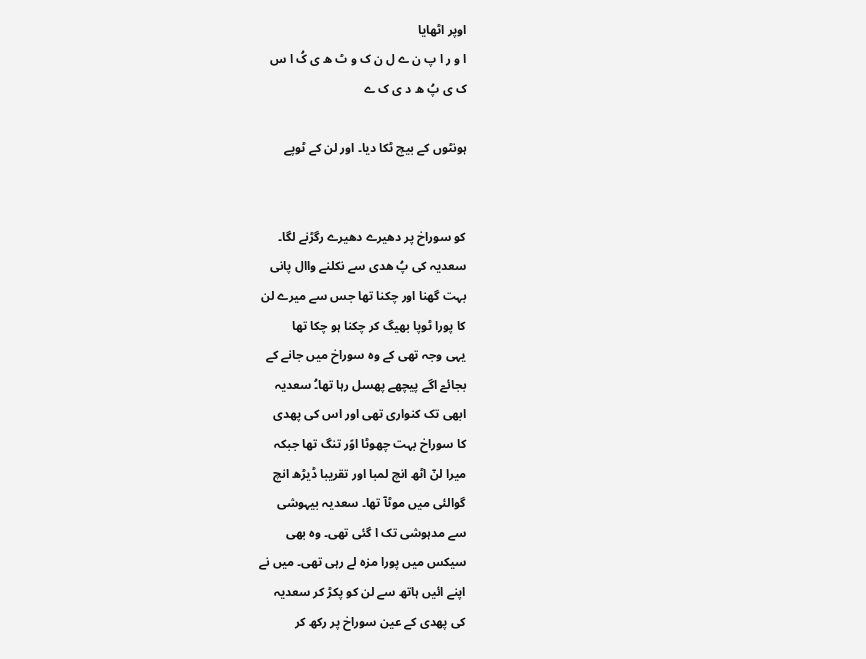اوپر اٹھایا
ا و ر ا پ ن ے ل ن ک و ٹ ھ ی کُ ا س
ک ی پُ ھ د ی ک ے

ہونٹوں کے بیچ ٹکا دیا۔ اور لن کے ٹوپے


کو سوراخ پر دھیرے دھیرے رگڑنے لگا۔
سعدیہ کی پُ ھدی سے نکلنے واال پانی
بہت گھنا اور چکنا تھا جس سے میرے لن
کا پورا ٹوپا بھیگ کر چکنا ہو چکا تھا
یہی وجہ تھی کے وہ سوراخ میں جانے کے
بجائےٓ اگے پیچھے پھسل رہا تھا۔ُ سعدیہ
ابھی تک کنواری تھی اور اس کی پھدی
کا سوراخ بہت چھوٹا اوًر تنگ تھا جبکہ
میرا لنٓ اٹھ انچ لمبا اور تقریبا ڈیڑھ انچ
گوالئی میں موٹآ تھا۔ سعدیہ بیہوشی
سے مدہوشی تک ا گئی تھی۔ وہ بھی
سیکس میں پورا مزہ لے رہی تھی۔ میں نے
اپنے ائیں ہاتھ سے لن کو پکڑ کر سعدیہ
کی پھدی کے عین سوراخ پر رکھ کر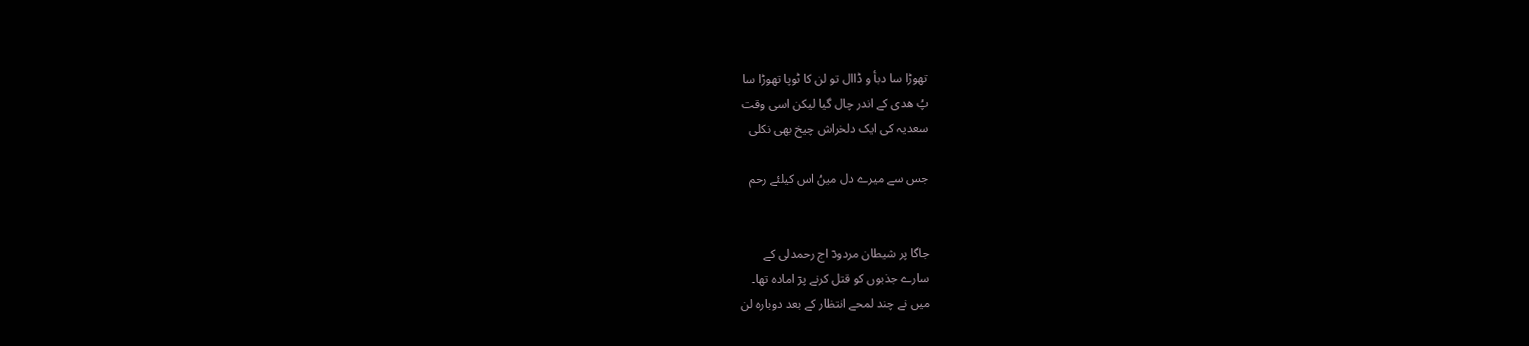تھوڑا سا دبأ و ڈاال تو لن کا ٹوپا تھوڑا سا
پُ ھدی کے اندر چال گیا لیکن اسی وقت
سعدیہ کی ایک دلخراش چیخ بھی نکلی

جس سے میرے دل میںُ اس کیلئے رحم


جاگا پر شیطان مردودٓ اج رحمدلی کے
سارے جذبوں کو قتل کرنے پرٓ امادہ تھا۔
میں نے چند لمحے انتظار کے بعد دوبارہ لن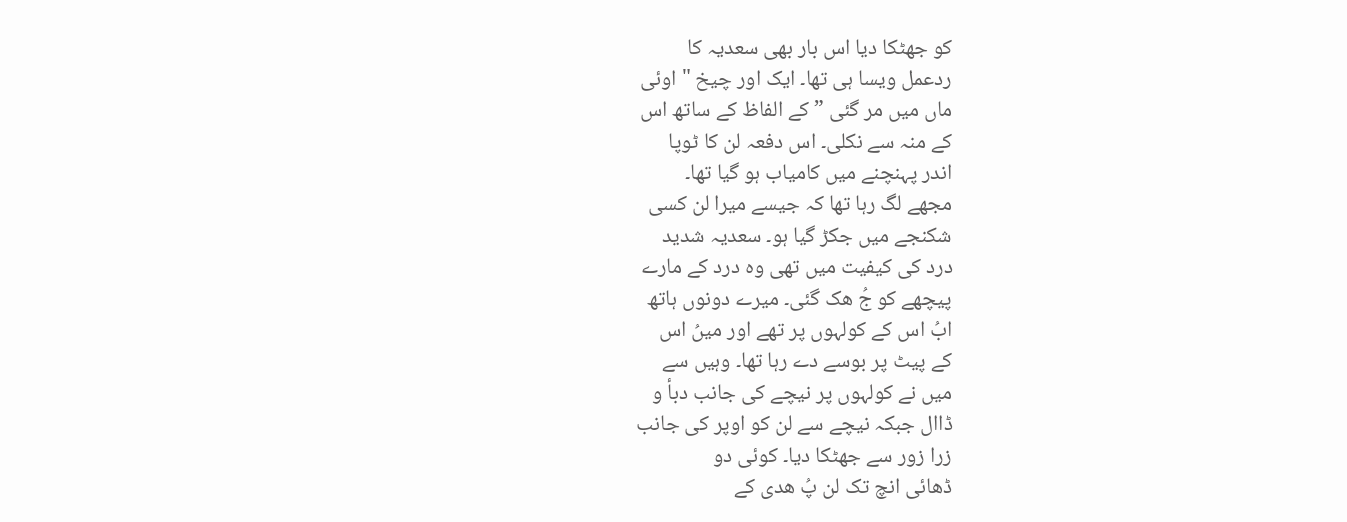کو جھٹکا دیا اس بار بھی سعدیہ کا
ردعمل ویسا ہی تھا۔ ایک اور چیخ " اوئی
ماں میں مر گئی ” کے الفاظ کے ساتھ اس
کے منہ سے نکلی۔ اس دفعہ لن کا ٹوپا
اندر پہنچنے میں کامیاب ہو گیا تھا۔
مجھے لگ رہا تھا کہ جیسے میرا لن کسی
شکنجے میں جکڑ گیا ہو۔ سعدیہ شدید
درد کی کیفیت میں تھی وہ درد کے مارے
پیچھے کو جُ ھک گئی۔ میرے دونوں ہاتھ
ابُ اس کے کولہوں پر تھے اور میںُ اس
کے پیٹ پر بوسے دے رہا تھا۔ وہیں سے
میں نے کولہوں پر نیچے کی جانب دبأ و
ڈاال جبکہ نیچے سے لن کو اوپر کی جانب
زرا زور سے جھٹکا دیا۔ کوئی دو
ڈھائی انچ تک لن پُ ھدی کے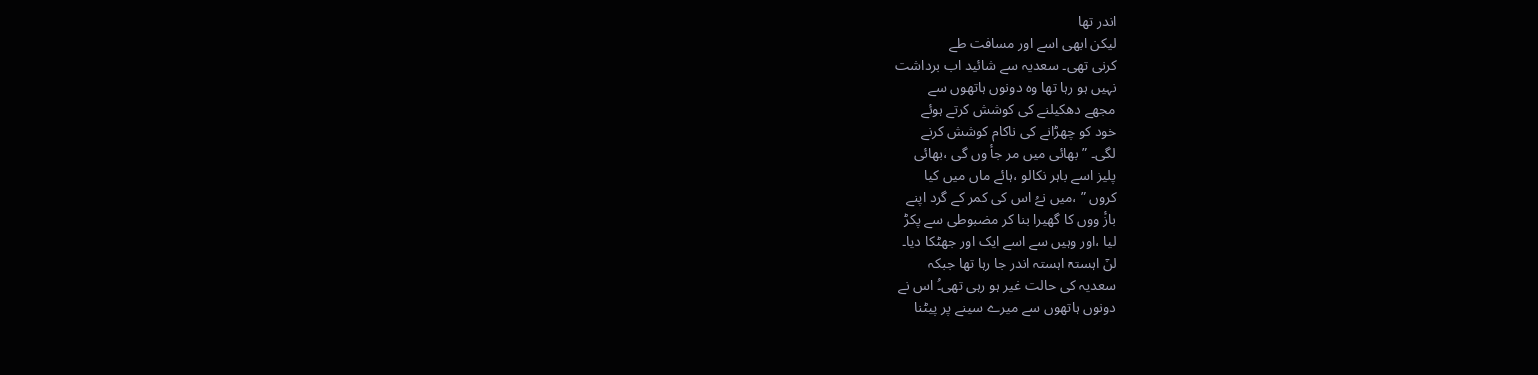اندر تھا
لیکن ابھی اسے اور مسافت طے
کرنی تھی۔ سعدیہ سے شائید اب برداشت
نہیں ہو رہا تھا وہ دونوں ہاتھوں سے
مجھے دھکیلنے کی کوشش کرتے ہوئے
خود کو چھڑانے کی ناکام کوشش کرنے
لگی۔ ” بھائی میں مر جأ وں گی ،بھائی
پلیز اسے باہر نکالو ،ہائے ماں میں کیا
کروں ” ،میں نےُ اس کی کمر کے گرد اپنے
بازٔ ووں کا گھیرا بنا کر مضبوطی سے پکڑ
لیا ،اور وہیں سے اسے ایک اور جھٹکا دیا۔
لنٓ اہستہٓ اہستہ اندر جا رہا تھا جبکہ
سعدیہ کی حالت غیر ہو رہی تھی۔ُ اس نے
دونوں ہاتھوں سے میرے سینے پر پیٹنا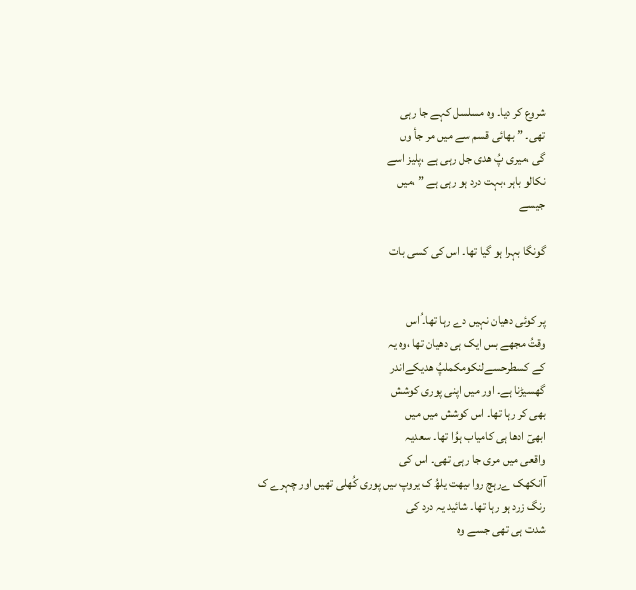شروع کر دیا۔ وہ مسلسل کہے جا رہی
تھی۔ ” بھائی قسم سے میں مر جأ وں
گی ،میری پُ ھدی جل رہی ہے ،پلیز اسے
نکالو باہر ،بہت درد ہو رہی ہے ” ،میں
جیسے

گونگا بہرا ہو گیا تھا۔ اس کی کسی بات


پر کوئی دھیان نہیں دے رہا تھا۔ُ اس
وقتُ مجھے بس ایک ہی دھیان تھا ،وہ یہ
کے کسطرحسےلنکومکملپُ ھدیکےاندر
گھسیڑنا ہے۔ اور میں اپنی پوری کوشش
بھی کر رہا تھا۔ اس کوشش میں میں
ابھیٓ ادھا ہی کامیاب ہوُا تھا۔ سعدیہ
واقعی میں مری جا رہی تھی۔ اس کی
آانکھک ےرہچ روا ںیھت یلھُ ک یروپ ںیں پوری کُھلی تھیں اور چہرے ک
رنگ زرد ہو رہا تھا۔ شائید یہ درد کی
شدت ہی تھی جسے وہ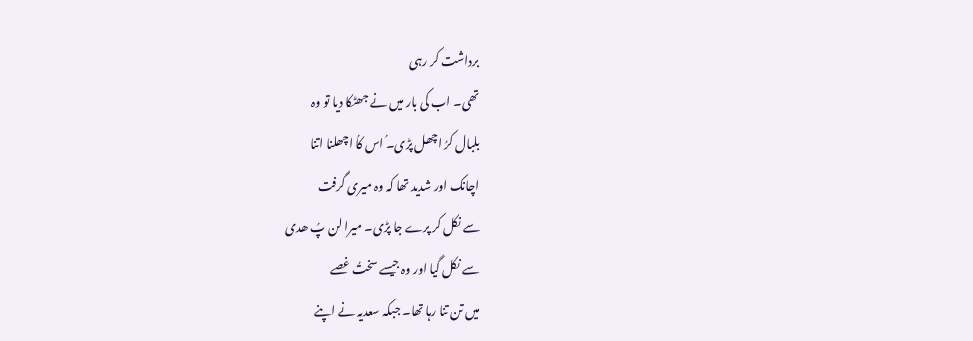برداشت کر رہی
تھی۔ اب کی بار میں نے جھٹکا دیا تو وہ
بلبال کرُ اچھل پڑی۔ُ اس کاُ اچھلنا اتنا
اچانک اور شدید تھا کہ وہ میری گرفت
سے نکل کر پرے جا پڑی۔ میرا لن پُ ھدی
سے نکل گیا اور وہ جیسے سختُ غصے
میں تن تنا رہا تھا۔ جبکہ سعدیہ نے اپنے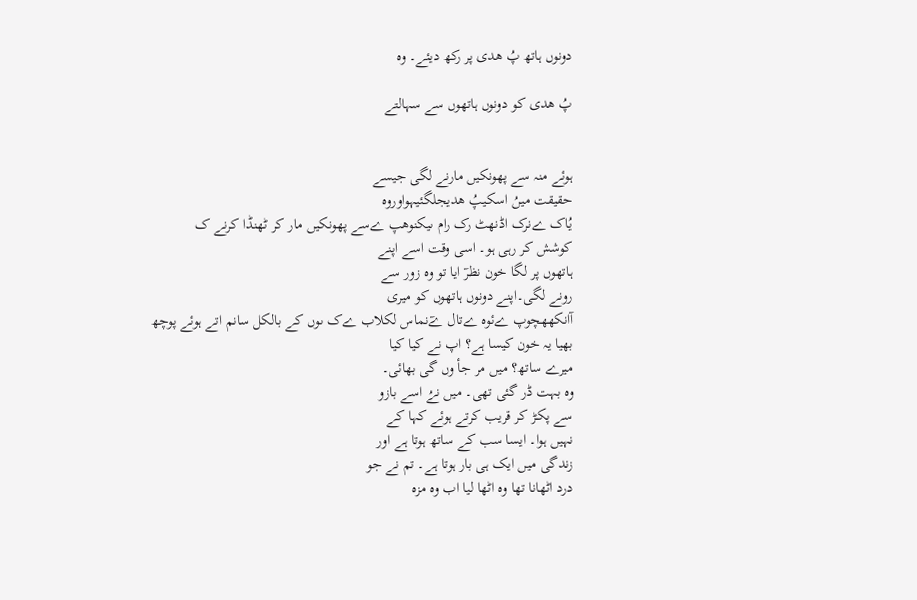دونوں ہاتھ پُ ھدی پر رکھ دیئے۔ وہ

پُ ھدی کو دونوں ہاتھوں سے سہالتے


ہوئے منہ سے پھونکیں مارنے لگی جیسے
حقیقت میںُ اسکیپُ ھدیجلگئیہواوروہ
یُاک ےنرک اڈنھٹ رک رام ںیکنوھپ ےسے پھونکیں مار کر ٹھنڈا کرنے ک
کوشش کر رہی ہو۔ اسی وقت اسے اپنے
ہاتھوں پر لگا خون نظرٓ ایا تو وہ زور سے
رونے لگی۔اپنے دونوں ہاتھوں کو میری
آانکھھچوپ ےئوہ ےتال ےٓنماس لکلاب ےک ںوں کے بالکل سانم اتے ہوئے پوچھ
بھیا یہ خون کیسا ہے؟ اپ نے کیا کیا
میرے ساتھ؟ میں مر جأ وں گی بھائی۔
وہ بہت ڈر گئی تھی۔ میں نےُ اسے بازو
سے پکڑ کر قریب کرتے ہوئے کہا کے
نہیں ہوا۔ ایسا سب کے ساتھ ہوتا ہے اور
زندگی میں ایک ہی بار ہوتا ہے۔ تم نے جو
درد اٹھانا تھا وہ اٹھا لیا اب وہ مزہ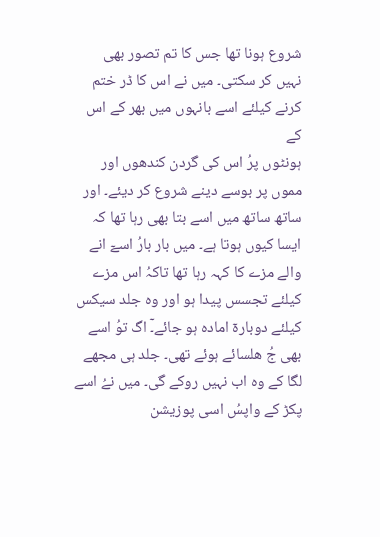شروع ہونا تھا جس کا تم تصور بھی
نہیں کر سکتی۔ میں نے اس کا ڈر ختم
کرنے کیلئے اسے بانہوں میں بھر کے اس
کے
ہونٹوں پرُ اس کی گردن کندھوں اور
مموں پر بوسے دینے شروع کر دیئے۔ اور
ساتھ ساتھ میں اسے بتا بھی رہا تھا کہ
ایسا کیوں ہوتا ہے۔ میں بار بارُ اسےٓ انے
والے مزے کا کہہ رہا تھا تاکہُ اس مزے
کیلئے تجسس پیدا ہو اور وہ جلد سیکس
کیلئے دوبارہٓ امادہ ہو جائے۔ٓ اگ توُ اسے
بھی جُ ھلسائے ہوئے تھی۔ جلد ہی مجھے
لگا کے وہ اب نہیں روکے گی۔ میں نےُ اسے
پکڑ کے واپسُ اسی پوزیشن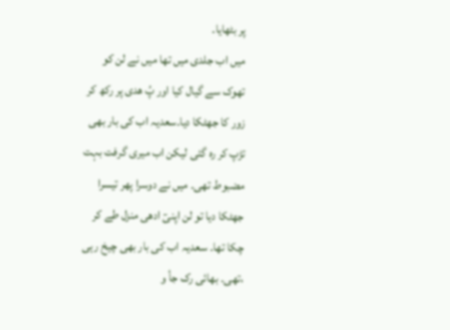پر بٹھایا۔
میں اب جلدی میں تھا میں نے لن کو
تھوک سے گیال کیا اور پُ ھدی پر رکھ کر
زور کا جھٹکا دیا۔سعدیہ اب کی بار بھی
تڑپ کر رہ گئی لیکن اب میری گرفت بہت
مضبوط تھی۔ میں نے دوسرا پھر تیسرا
جھٹکا دیا تو لن اپنیٓ ادھی منزل طے کر
چکا تھا۔ سعدیہ اب کی بار بھی چیخ رہی
،تھی۔ بھائی رک جأ و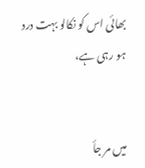بھائی اس کو نکالو بہت درد ہو رہی ہے،


میں مر جأ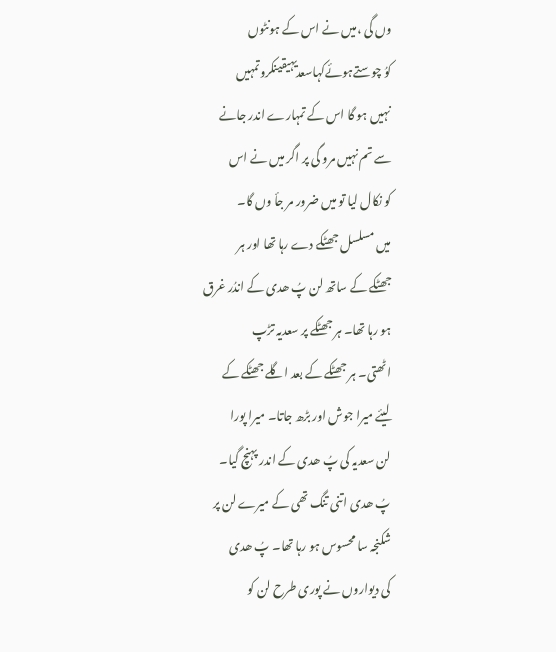وں گی ،میں نے اس کے ہونٹوں
کوُ چوستےہوئےکہاسعدیہیقینکروتمہیں
نہیں ہو گا اس کے تمہارے اندر جانے
سے تم نہیں مرو گی پر اگر میں نے اس
کو نکال لیا تو میں ضرور مر جأ وں گا۔
میں مسلسل جھٹکے دے رہا تھا اور ہر
جھٹکے کے ساتھ لن پُ ھدی کے اندُر غرق
ہو رہا تھا۔ ہر جھٹکے پر سعدیہ تڑپ
اٹھتی۔ ہر جھٹکے کے بعد اگلے جھٹکے کے
لیئے میرا جوش اور بڑھ جاتا۔ میرا پورا
لن سعدیہ کی پُ ھدی کے اندر پہنچ گیا۔
پُ ھدی اتنی تنگ تھی کے میرے لن پر
شکنجہ سا محسوس ہو رہا تھا۔ پُ ھدی
کی دیواروں نے پوری طرح لن کو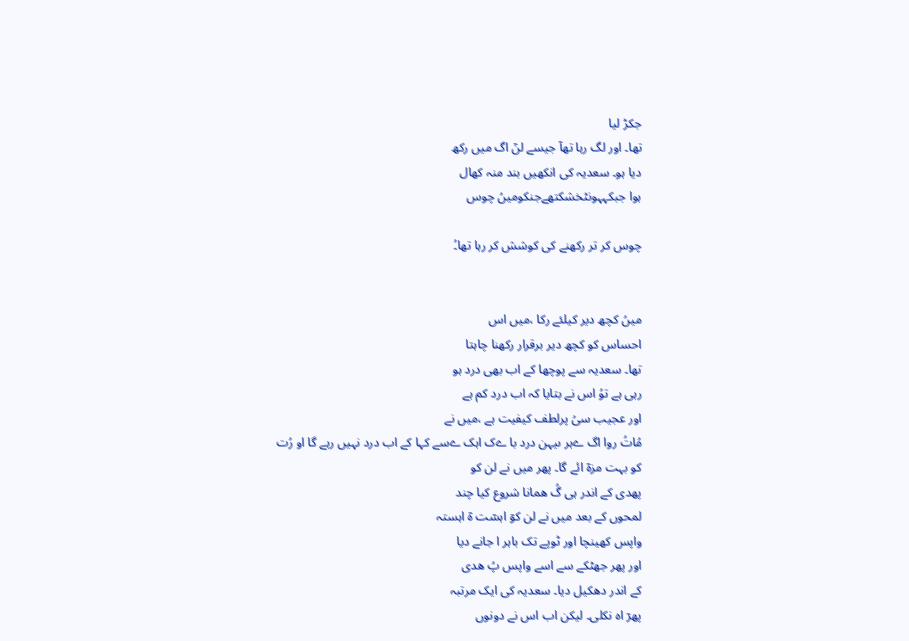جکڑ لیا
تھا۔ اور لگ رہا تھآ جیسے لنٓ اگ میں رکھ
دیا ہو۔ سعدیہ کی انکھیں بند منہ کھال
ہوا جبکہہونٹخشکتھےجنکومیںُ چوس

چوس کر تر رکھنے کی کوشش کر رہا تھا۔ُ


میںُ کچھ دیر کیلئے رکا ،میں اس
احساس کو کچھ دیر برقرار رکھنا چاہتا
تھا۔ سعدیہ سے پوچھا کے اب بھی درد ہو
رہی ہے توُ اس نے بتایا کہ اب درد کم ہے
اور عجیب سیُ پرلطف کیفیت ہے ،میں نے
مُاتُ روا اگ ےہر ںیہن درد با ےک اہک ےسے کہا کے اب درد نہیں رہے گا او رُت
کو بہت مزہٓ ائے گا۔ پھر میں نے لن کو
پھدی کے اندر ہی گُ ھمانا شروع کیا چند
لمحوں کے بعد میں نے لن کوٓ اہسٓت ہٓ اہستہ
واپس کھینچا اور ٹوپے تک باہر ا جانے دیا
اور پھر جھٹکے سے اسے واپس پُ ھدی
کے اندر دھکیل دیا۔ سعدیہ کی ایک مرتبہ
پھرٓ اہ نکلی۔ لیکن اب اس نے دونوں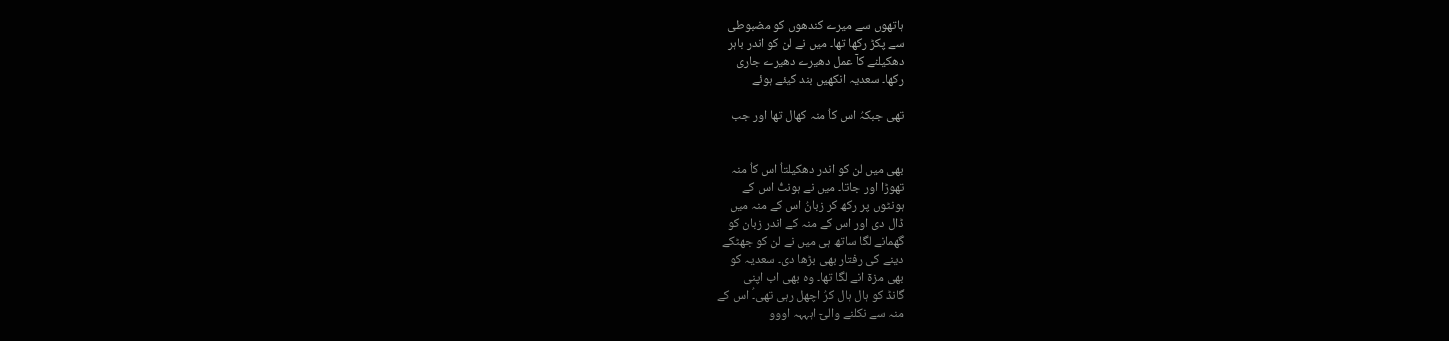ہاتھوں سے میرے کندھوں کو مضبوطی
سے پکڑ رکھا تھا۔ میں نے لن کو اندر باہر
دھکیلنے کآ عمل دھیرے دھیرے جاری
رکھا۔ سعدیہ انکھیں بند کیئے ہوئے

تھی جبکہُ اس کاُ منہ کھال تھا اور جب


بھی میں لن کو اندر دھکیلتاُ اس کاُ منہ
تھوڑا اور جاتا۔ میں نے ہونٹُ اس کے
ہونٹوں پر رکھ کر زبانُ اس کے منہ میں
ڈال دی اور اس کے منہ کے اندر زبان کو
گھمانے لگا ساتھ ہی میں نے لن کو جھٹکے
دینے کی رفتار بھی بڑھا دی۔ سعدیہ کو
بھی مزہٓ انے لگا تھا۔ وہ بھی اب اپنی
گانڈ کو ہال ہال کرُ اچھل رہی تھی۔ُ اس کے
منہ سے نکلنے والیٓ اہہہہ اووو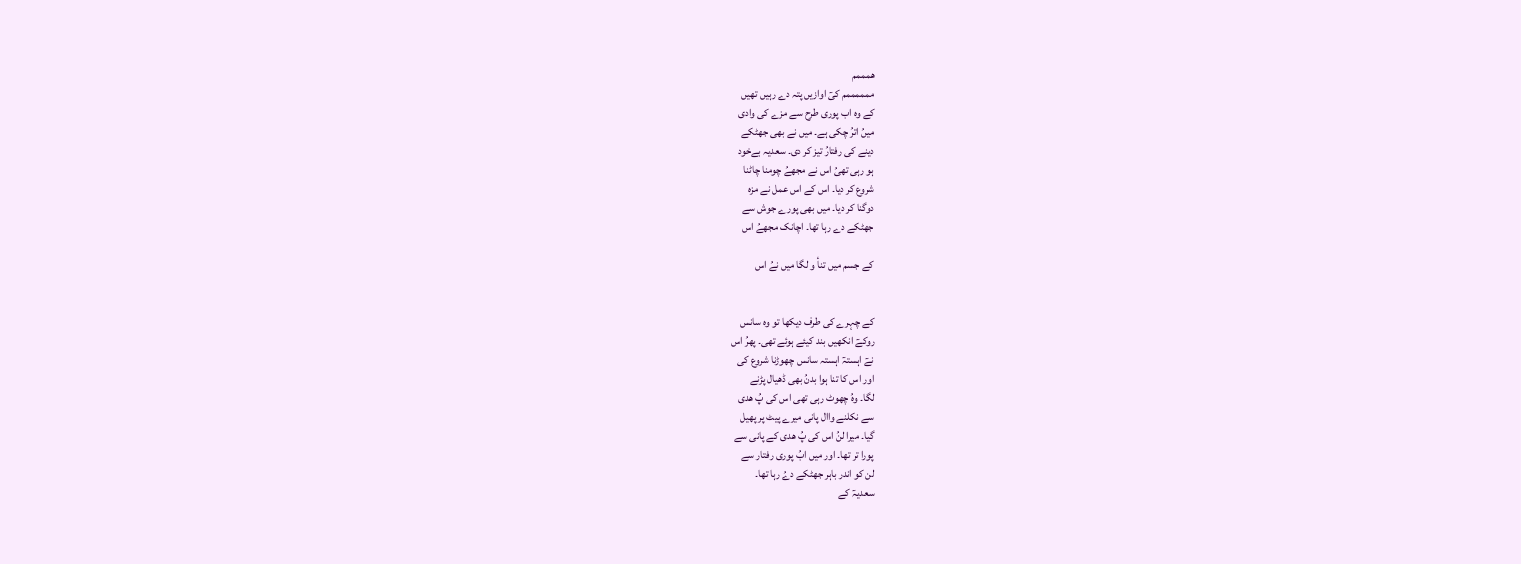ھمممم
ممممممم کیٓ اوازیں پتہ دے رہیں تھیں
کے وہ اب پوری طرح سے مزے کی وادی
میںُ اترُ چکی ہے۔ میں نے بھی جھٹکے
دینے کی رفتارُ تیز کر دی۔ سعدیہ بےخود
ہو رہی تھیُ اس نے مجھےُ چومنا چاٹنا
شروع کر دیا۔ اس کے اس عمل نے مزہ
دوگنا کر دیا۔ میں بھی پورے جوش سے
جھٹکے دے رہا تھا۔ اچانک مجھےُ اس

کے جسم میں تنأ و لگا میں نےُ اس


کے چہرے کی طرف دیکھا تو وہ سانس
روکےٓ انکھیں بند کیئے ہوئے تھی۔ پھرُ اس
نےٓ اہستہٓ اہستہ سانس چھوڑنا شروع کی
اور اس کا تنا ہوا بدنُ بھی ڈھیال پڑنے
لگا۔ وہُ چھوٹ رہی تھی اس کی پُ ھدی
سے نکلنے واال پانی میرے پیٹ پر پھیل
گیا۔ میرا لنُ اس کی پُ ھدی کے پانی سے
پورا تر تھا۔ اور میں ابُ پوری رفتار سے
لن کو اندر باہر جھٹکے دےُ رہا تھا۔
سعدیہٓ کے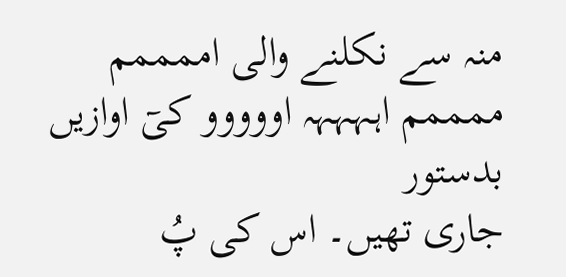منہ سے نکلنے والی اممممم
ممممم اہہہہہ اووووو کیٓ اوازیں بدستور
جاری تھیں۔ اس کی پُ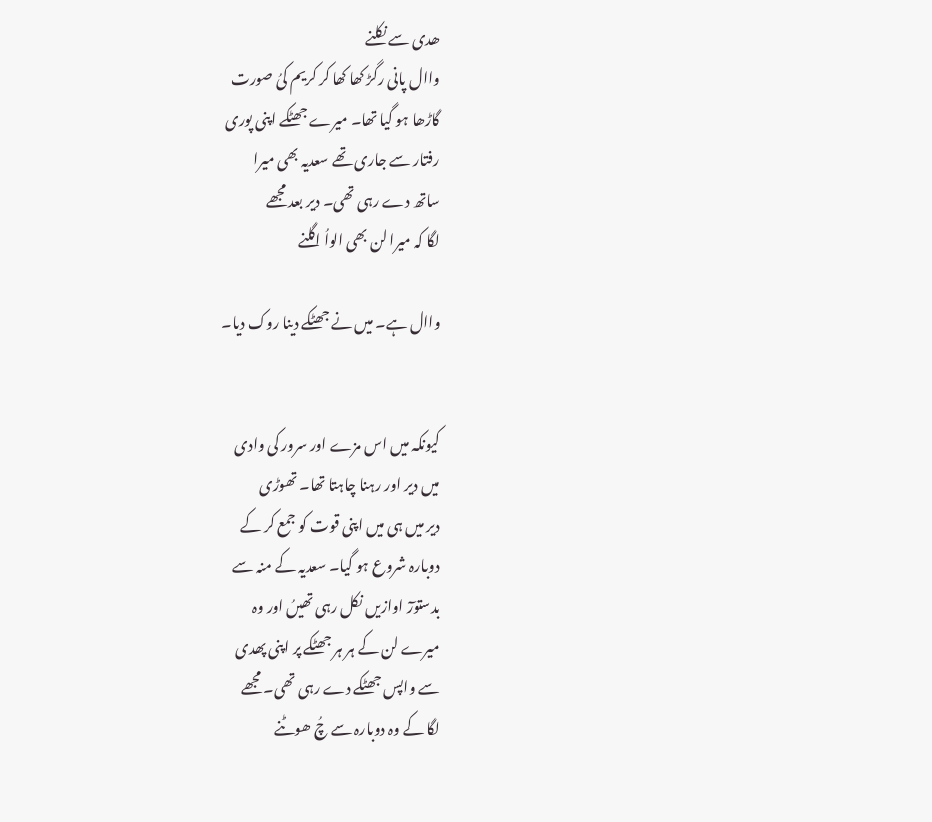ھدی سے نکلنے
واال پانی رگڑ کھا کھا کر کریم کیُ صورت
گاڑھا ہو گیا تھا۔ میرے جھٹکے اپنی پوری
رفتار سے جاری تھے سعدیہ بھی میرا
ساتھ دے رہی تھی۔ دیر بعد مجھے
لگا کہ میرا لن بھی الواُ اگلنے

واال ہے۔ میں نے جھٹکے دینا روک دیا۔


کیونکہ میں اس مزے اور سرور کی وادی
میں دیر اور رہنا چاہتا تھا۔ تھوڑی
دیر میں ہی میں اپنی قوت کو جمع کر کے
دوبارہ شروع ہو گیا۔ سعدیہ کے منہ سے
بدستورٓ اوازیں نکل رہی تھیںُ اور وہ
میرے لن کے ہر ہر جھٹکے پر اپنی پھدی
سے واپس جھٹکے دے رہی تھی۔ مجھے
لگا کے وہ دوبارہ سے چُ ھوٹنے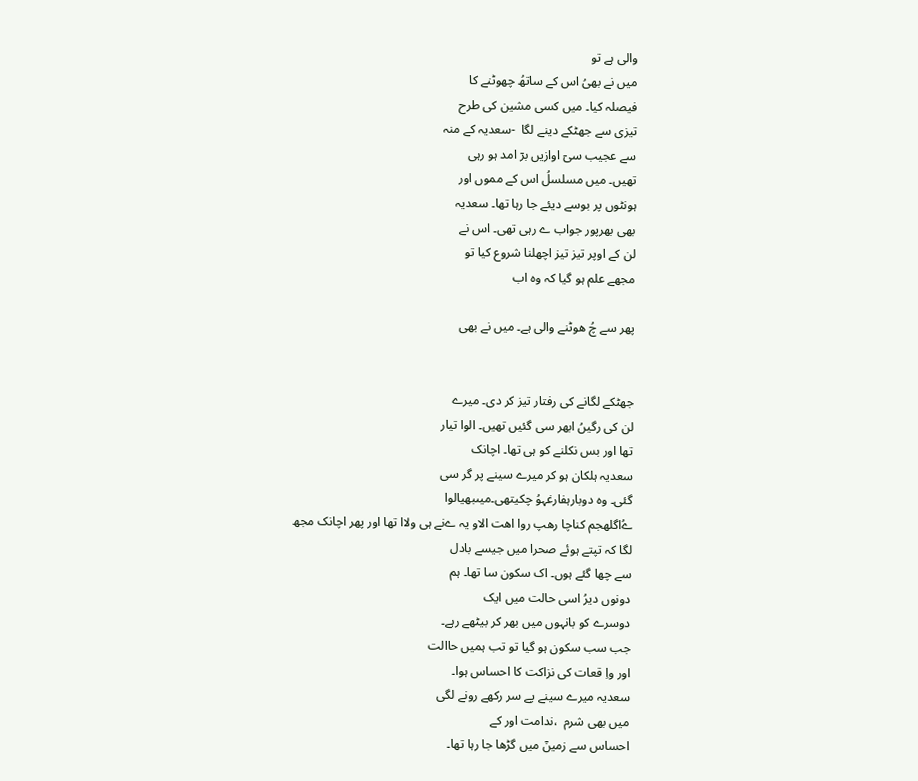والی ہے تو
میں نے بھیُ اس کے ساتھُ چھوٹنے کا
فیصلہ کیا۔ میں کسی مشین کی طرح
تیزی سے جھٹکے دینے لگا  -سعدیہ کے منہ
سے عجیب سیٓ اوازیں برٓ امد ہو رہی
تھیں۔ میں مسلسلُ اس کے مموں اور
ہونٹوں پر بوسے دیئے جا رہا تھا۔ سعدیہ
بھی بھرپور جواب ے رہی تھی۔ اس نے
لن کے اوپر تیز تیز اچھلنا شروع کیا تو
مجھے علم ہو گیا کہ وہ اب

پھر سے چُ ھوٹنے والی ہے۔ میں نے بھی


جھٹکے لگانے کی رفتار تیز کر دی۔ میرے
لن کی رگیںُ ابھر سی گئیں تھیں۔ الوا تیار
تھا اور بس نکلنے کو ہی تھا۔ اچانک
سعدیہ ہلکان ہو کر میرے سینے پر گر سی
گئی۔ وہ دوبارہفارغہوُ چکیتھی۔میںبھیالوا
ےُاگلھجم کناچا رھپ روا اھت الاو یہ ےنے ہی ولاا تھا اور پھر اچانک مجھ
لگا کہ تپتے ہوئے صحرا میں جیسے بادل
سے چھا گئے ہوں۔ اک سکون سا تھا۔ ہم
دونوں دیرُ اسی حالت میں ایک
دوسرے کو بانہوں میں بھر کر بیٹھے رہے۔
جب سب سکون ہو گیا تو تب ہمیں حاالت
اور واِ قعات کی نزاکت کا احساس ہوا۔
سعدیہ میرے سینے پے سر رکھے رونے لگی
میں بھی شرم  ،ندامت اور کے
احساس سے زمینٓ میں گڑھا جا رہا تھا۔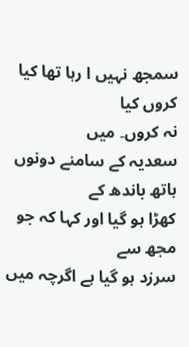سمجھ نہیں ا رہا تھا کیا کروں کیا
نہ کروں۔ میں
سعدیہ کے سامنے دونوں ہاتھ باندھ کے
کھڑا ہو گیا اور کہا کہ جو مجھ سے
سرزد ہو گیا ہے اگرچہ میں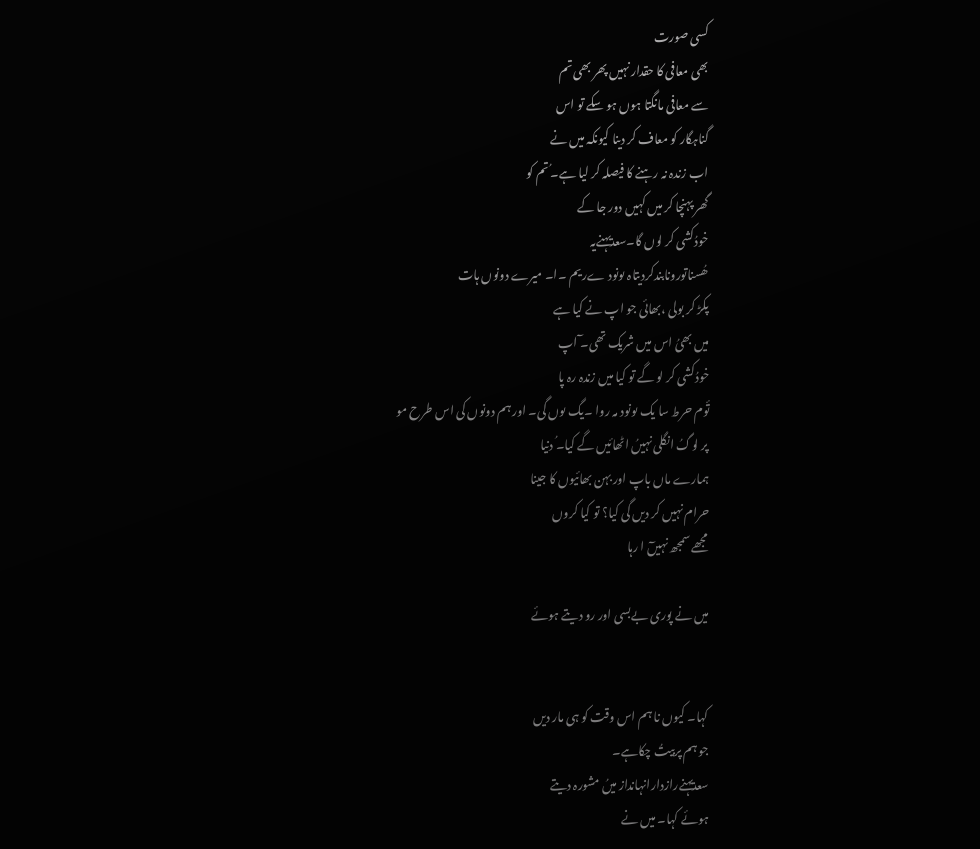کسی صورت
بھی معافی کا حقدار نہیں پھر بھی تم
سے معافی مانگتا ہوں ہو سکے تو اس
گناہگار کو معاف کر دینا کیونکہ میں نے
اب زندہ نہ رہنے کا فیصلہ کر لیا ہے۔ُ تم کو
گھر پہنچا کر میں کہیں دور جا کے
خودُکشی کر لوں گا۔سعدیہنےیہ
ھُسناتورونابندکردیتاہ ںونود ےریم ۔ا۔ میرے دونوں ہات
پکڑ کر بولی ،بھائی جو اپ نے کیا ہے
میں بھیُ اس میں شریک تھی۔ٓ اپ
خودُکشی کر لو گے تو کیا میں زندہ رہ پا
تٔوم حرط سا یک ںونود مہ روا ۔یگ ںوں گی۔ اور ہم دونوں کی اس طرح مو
پر لوگُ انگلی نہیںُ اٹھائیں گے کیا۔ُ دنیا
ہمارے ماں باپ اور بہن بھائیوں کا جینا
حرام نہیں کر دیں گی کیا؟ تو کیا کروں
مجھے سمجھ نہیںٓ ا رہا

میں نے پوری بےبسی اور رو دیتے ہوئے


کہا۔ کیوں نا ہم اس وقت کو ہی مار دیں
جو ہم پربیتُ چکاہے۔
سعدیہنےرازدارانہانداز میںُ مشورہ دیتے
ہوئے کہا۔ میں نے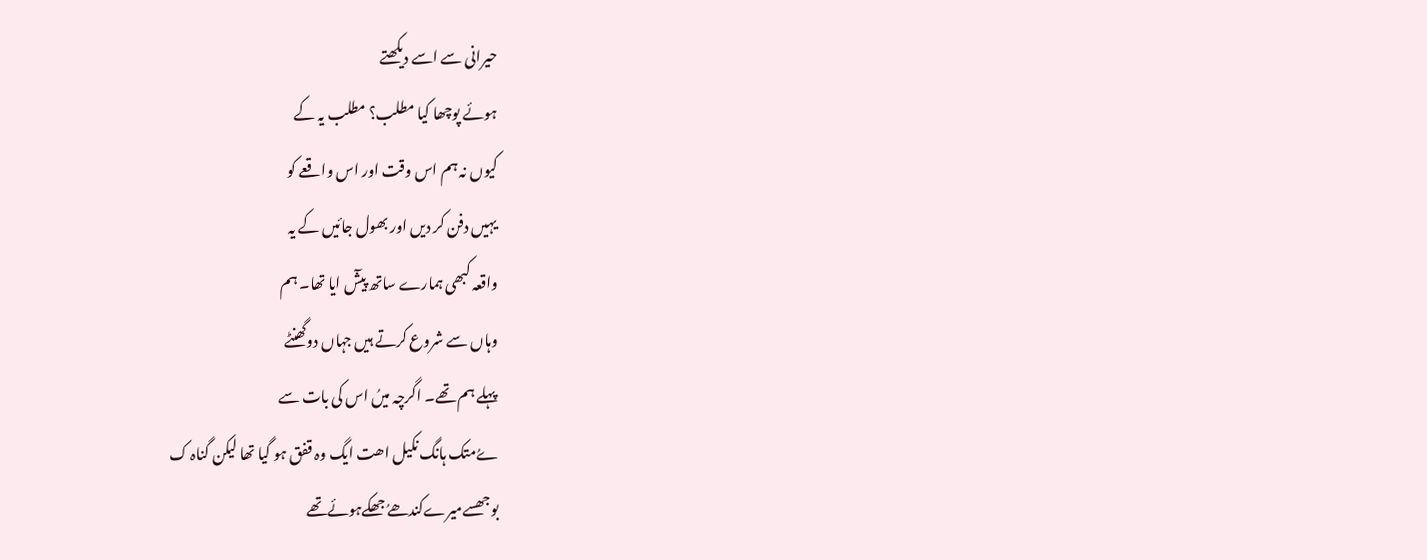حیرانی سے اسے دیکھتے
ہوئے پوچھا کیا مطلب؟ مطلب یہ کے
کیوں نہ ہم اس وقت اور اس واقعے کو
یہیں دفن کر دیں اور بھول جائیں کے یہ
واقعہ کبھی ہمارے ساتھ پیشٓ ایا تھا۔ ہم
وہاں سے شروع کرتے ہیں جہاں دوگھنٹے
پہلے ہم تھے۔ اگرچہ میںُ اس کی بات سے
ےُمتک ہانگ نکیل اھت ایگ وہ قفق ہو گیا تھا لیکن گناہ ک
بوجھسےمیرےکندھےُ جھکےہوئےتھے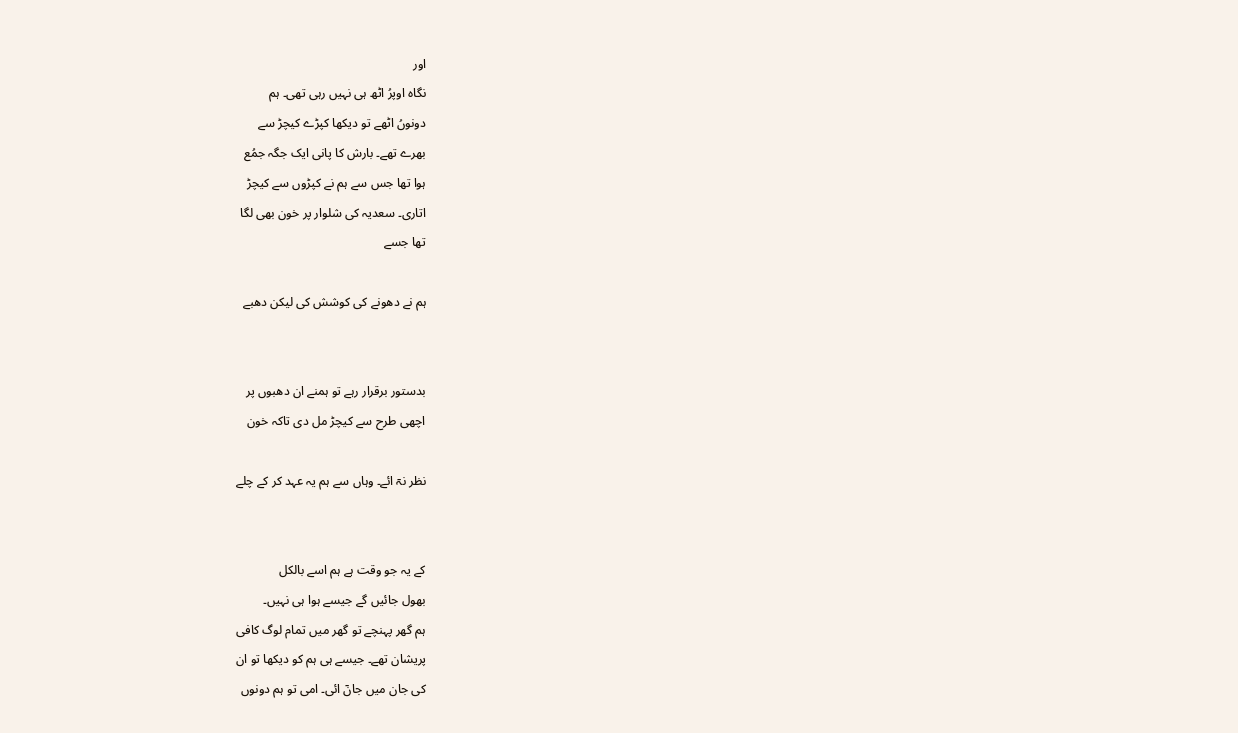اور
نگاہ اوپرُ اٹھ ہی نہیں رہی تھی۔ ہم
دونوںُ اٹھے تو دیکھا کپڑے کیچڑ سے
بھرے تھے۔ بارش کا پانی ایک جگہ جمُع
ہوا تھا جس سے ہم نے کپڑوں سے کیچڑ
اتاری۔ سعدیہ کی شلوار پر خون بھی لگا
تھا جسے

ہم نے دھونے کی کوشش کی لیکن دھبے


بدستور برقرار رہے تو ہمنے ان دھبوں پر
اچھی طرح سے کیچڑ مل دی تاکہ خون

نظر نہٓ ائے۔ وہاں سے ہم یہ عہد کر کے چلے


کے یہ جو وقت ہے ہم اسے بالکل
بھول جائیں گے جیسے ہوا ہی نہیں۔
ہم گھر پہنچے تو گھر میں تمام لوگ کافی
پریشان تھے۔ جیسے ہی ہم کو دیکھا تو ان
کی جان میں جانٓ ائی۔ امی تو ہم دونوں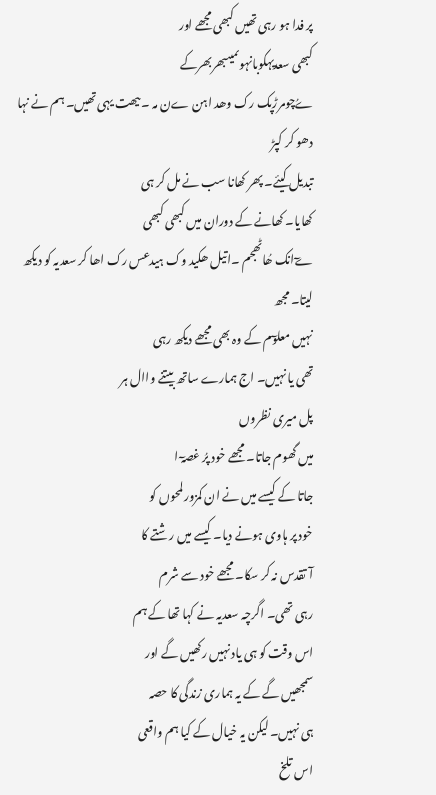پر فدا ہو رہی تھیں کبھی مجھے اور
کبھی سعدیہکوبانہوںمیںبھربھرکے
ےُچومرڑپک رک وھد اہن ےن مہ ۔ںیھت یہی تھیں۔ ہم نے نہا دھو کر کپڑ
تبدیل کیئے۔ پھر کھانا سب نے مل کر ہی
کھایا۔ کھانے کے دوران میں کبھی کبھی
ےٓانک ھُاٹھجم ۔اتیل ھکید وک ہیدعس رک اھا کر سعدیہ کو دیکھ لیتا۔ مجھ
نہیں معلوٓم کے وہ بھی مجھے دیکھ رہی
تھی یا نہیں۔ اج ہمارے ساتھ بیتنے واال ہر
پل میری نظروں
میں گھوم جاتا۔ مجھے خود پرُ غصہٓ ا
جاتا کے کیسے میں نے ان کمزور لمحوں کو
خود پر ہاوی ہونے دیا۔ کیسے میں رشتے کا
آ تقدس نہ کر سکا۔ مجھے خود سے شرم
رہی تھی۔ اگرچہ سعدیہ نے کہا تھا کے ہم
اس وقت کو ہی یاد نہیں رکھیں گے اور
سمجھیں گے کے یہ ہماری زندگی کا حصہ
ہی نہیں۔ لیکن یہ خیال کے کیا ہم واقعی
اس تلخ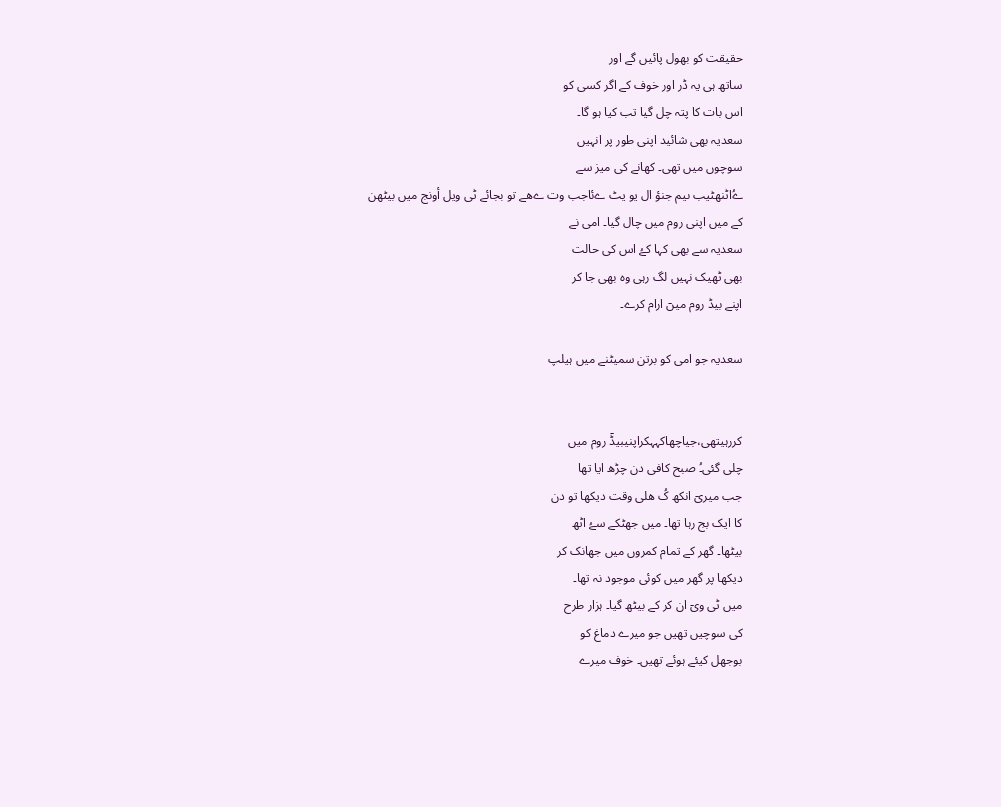حقیقت کو بھول پائیں گے اور
ساتھ ہی یہ ڈر اور خوف کے اگر کسی کو
اس بات کا پتہ چل گیا تب کیا ہو گا۔
سعدیہ بھی شائید اپنی طور پر انہیں
سوچوں میں تھی۔ کھانے کی میز سے
ےُاٹنھٹیب ںیم جنؤ ال یو یٹ ےئاجب وت ےھے تو بجائے ٹی ویل أونج میں بیٹھن
کے میں اپنی روم میں چال گیا۔ امی نے
سعدیہ سے بھی کہا کےُ اس کی حالت
بھی ٹھیک نہیں لگ رہی وہ بھی جا کر
اپنے بیڈ روم میںٓ ارام کرے۔

سعدیہ جو امی کو برتن سمیٹنے میں ہیلپ


کررہیتھی،جیاچھاکہہکراپنیبیڈٓ روم میں
چلی گئی۔ُ صبح کافی دن چڑھ ایا تھا
جب میریٓ انکھ کُ ھلی وقت دیکھا تو دن
کا ایک بج رہا تھا۔ میں جھٹکے سےُ اٹھ
بیٹھا۔ گھر کے تمام کمروں میں جھانک کر
دیکھا پر گھر میں کوئی موجود نہ تھا۔
میں ٹی ویٓ ان کر کے بیٹھ گیا۔ ہزار طرح
کی سوچیں تھیں جو میرے دماغ کو
بوجھل کیئے ہوئے تھیں۔ خوف میرے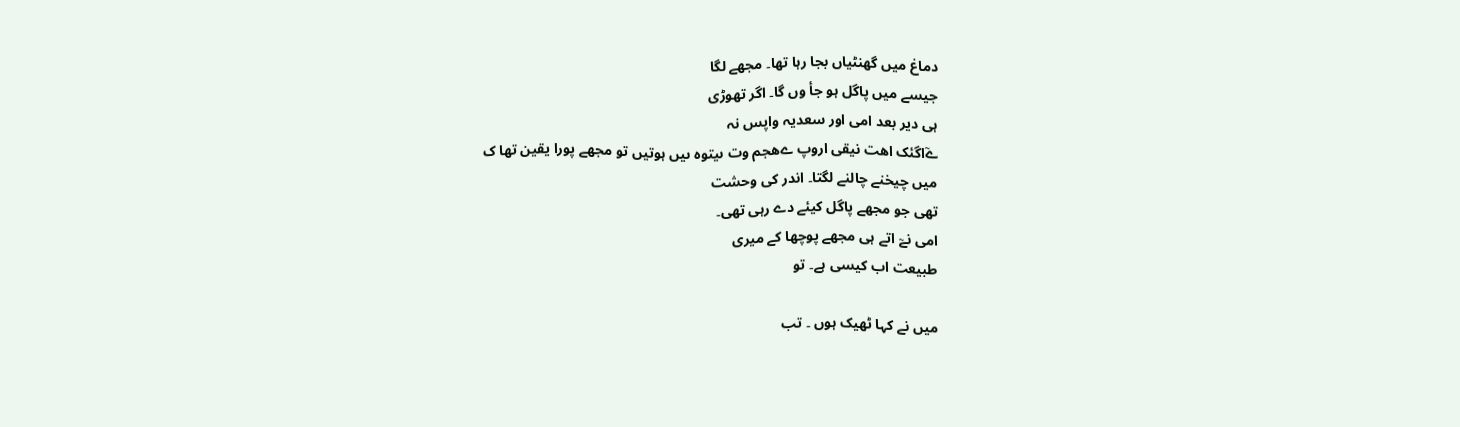دماغ میں گھنٹیاں بجا رہا تھا۔ مجھے لگا
جیسے میں پاگل ہو جأ وں گا۔ اگر تھوڑی
ہی دیر بعد امی اور سعدیہ واپس نہ
ےٓاگئک اھت نیقی اروپ ےھجم وت ںیتوہ ںیں ہوتیں تو مجھے پورا یقین تھا ک
میں چیخنے چالنے لگتا۔ اندر کی وحشت
تھی جو مجھے پاگل کیئے دے رہی تھی۔
امی نےٓ اتے ہی مجھے پوچھا کے میری
طبیعت اب کیسی ہے۔ تو

میں نے کہا ٹھیک ہوں ۔ تب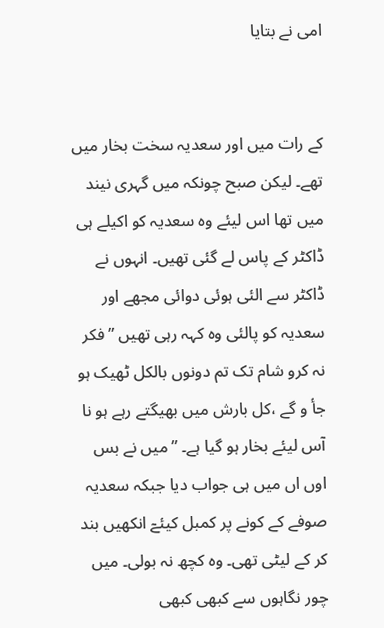امی نے بتایا


کے رات میں اور سعدیہ سخت بخار میں
تھے۔ لیکن صبح چونکہ میں گہری نیند
میں تھا اس لیئے وہ سعدیہ کو اکیلے ہی
ڈاکٹر کے پاس لے گئی تھیں۔ انہوں نے
ڈاکٹر سے الئی ہوئی دوائی مجھے اور
سعدیہ کو پالئی وہ کہہ رہی تھیں ” فکر
نہ کرو شام تک تم دونوں بالکل ٹھیک ہو
جأ و گے ،کل بارش میں بھیگتے رہے ہو نا
آس لیئے بخار ہو گیا ہے۔ ” میں نے بس
اوں اں میں ہی جواب دیا جبکہ سعدیہ
صوفے کے کونے پر کمبل کیئےٓ انکھیں بند
کر کے لیٹی تھی۔ وہ کچھ نہ بولی۔ میں
چور نگاہوں سے کبھی کبھی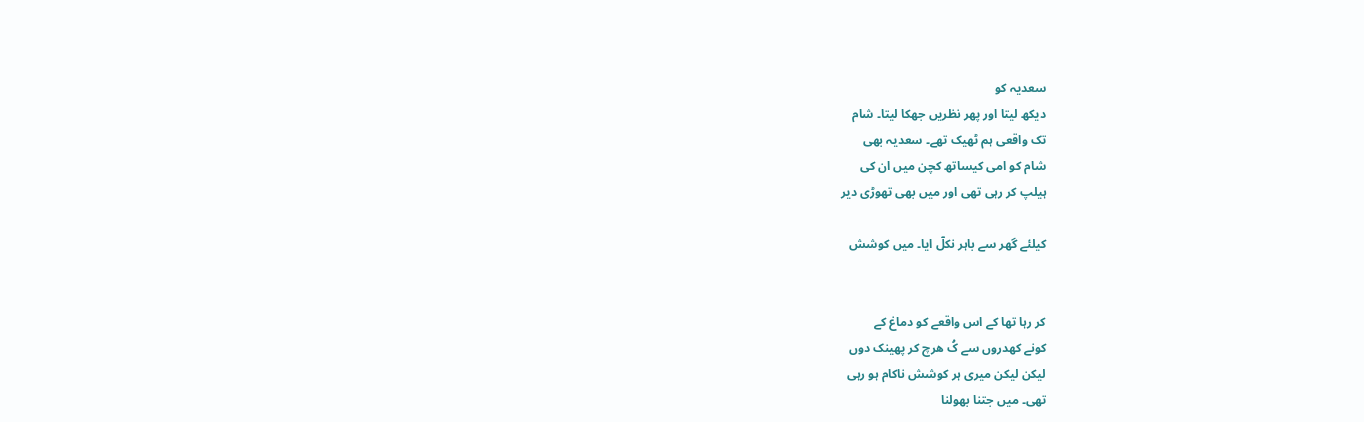سعدیہ کو
دیکھ لیتا اور پھر نظریں جھکا لیتا۔ شام
تک واقعی ہم ٹھیک تھے۔ سعدیہ بھی
شام کو امی کیساتھ کچن میں ان کی
ہیلپ کر رہی تھی اور میں بھی تھوڑی دیر

کیلئے گھر سے باہر نکلٓ ایا۔ میں کوشش


کر رہا تھا کے اس واقعے کو دماغ کے
کونے کھدروں سے کُ ھرچ کر پھینک دوں
لیکن لیکن میری ہر کوشش ناکام ہو رہی
تھی۔ میں جتنا بھولنا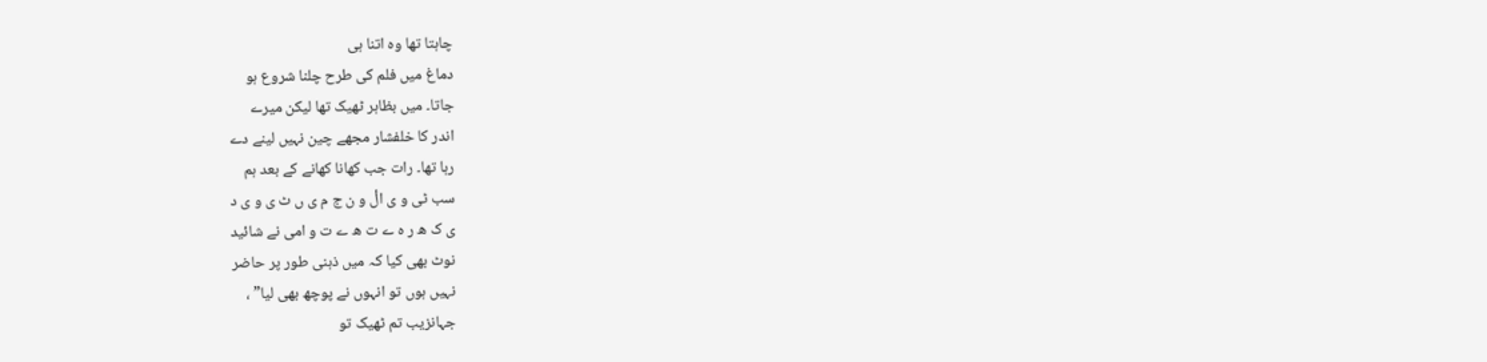چاہتا تھا وہ اتنا ہی
دماغ میں فلم کی طرح چلنا شروع ہو
جاتا۔ میں بظاہر ٹھیک تھا لیکن میرے
اندر کا خلفشار مجھے چین نہیں لینے دے
رہا تھا۔ رات جب کھانا کھانے کے بعد ہم
سب ٹی و ی الٔ و ن ج م ی ں ٹ ی و ی د
ی ک ھ ر ہ ے ت ھ ے ت و امی نے شائید
نوٹ بھی کیا کہ میں ذہنی طور پر حاضر
نہیں ہوں تو انہوں نے پوچھ بھی لیا” ،
جہانزیب تم ٹھیک تو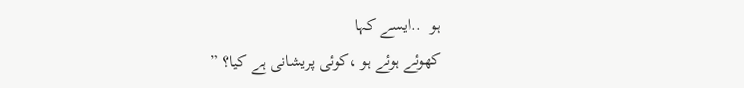ہو  ..ایسے کہا
کھوئے ہوئے ہو ،کوئی پریشانی ہے کیا؟ ”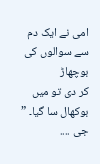امی نے ایک دم سے سوالوں کی بوچھاڑ
کر دی تو میں بوکھال سا گیا۔ ” جی ....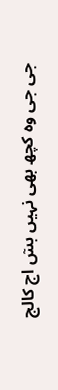جی جی وہ کچھ بھی نہیں بسٓ اج کالج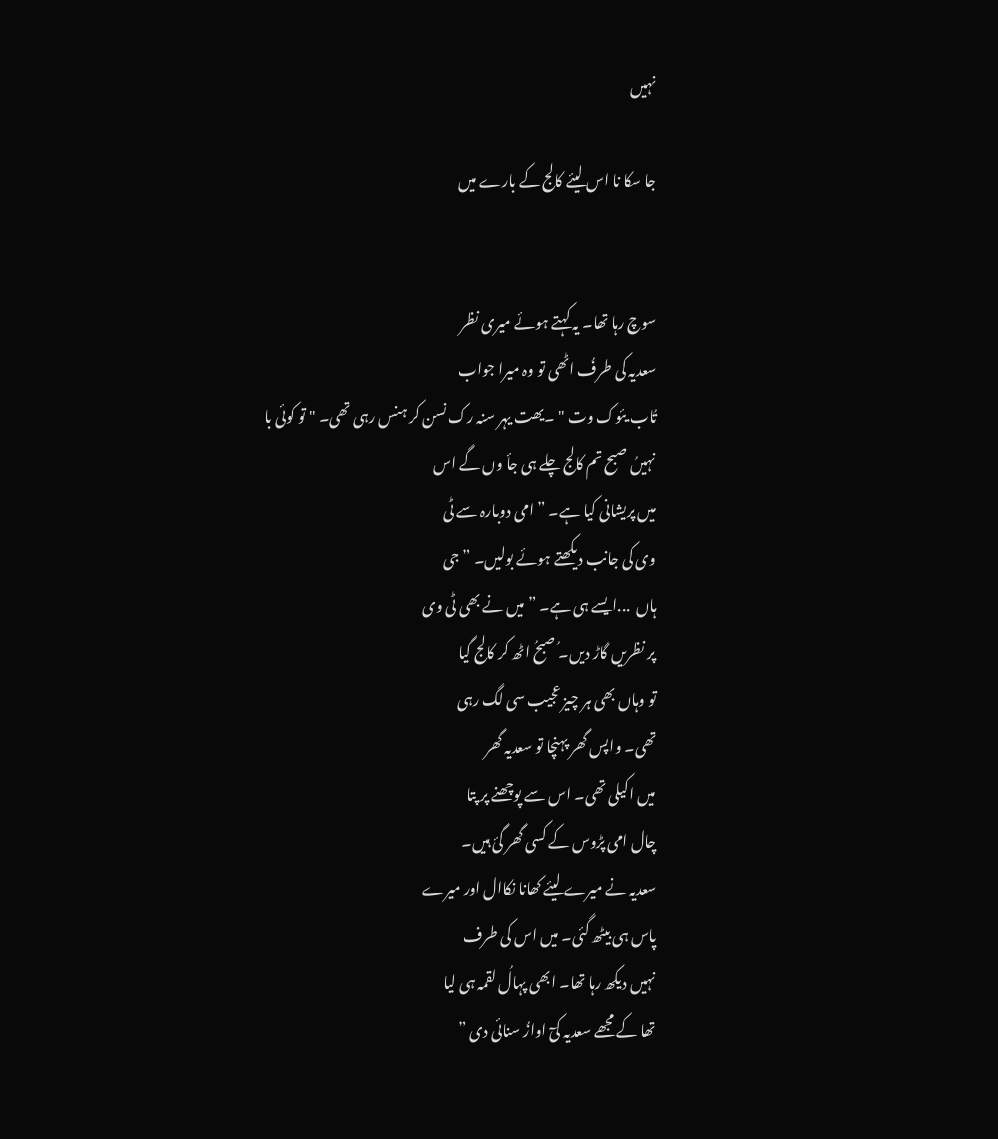نہیں

جا سکا نا اس لیئے کالج کے بارے میں


سوچ رہا تھا۔ یہ کہتے ہوئے میری نظر
سعدیہ کی طرفُ اٹھی تو وہ میرا جواب
تُاب یئوک وت " ۔یھت یہر سنہ رک نسن کر ہنس رہی تھی۔ " تو کوئی با
نہیںُ صبح تم کالج چلے ہی جأ وں گے اس
میں پریشانی کیا ہے۔ ” امی دوبارہ سے ٹی
وی کی جانب دیکھتے ہوئے بولیں۔ ” جی
ہاں  ...ایسے ہی ہے۔ ” میں نے بھی ٹی وی
پر نظریں گاڑ دیں۔ُ صبحُ اٹھ کر کالج گیا
تو وہاں بھی ہر چیز عجیب سی لگ رہی
تھی۔ واپس گھر پہنچا تو سعدیہ گھر
میں اکیلی تھی۔ اس سے پوچھنے پر پتا
چال امی پڑوس کے کسی گھر گئ ہیں۔
سعدیہ نے میرے لیئے کھانا نکاال اور میرے
پاس ہی بیٹھ گئی۔ میں اس کی طرف
نہیں دیکھ رہا تھا۔ ابھی پہالُ لقمہ ہی لیا
تھا کے مجھے سعدیہ کیٓ اوازُ سنائی دی ”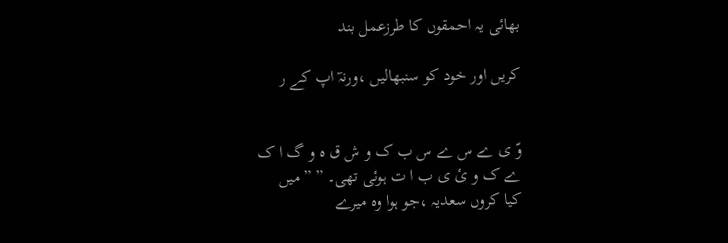بھائی یہ احمقوں کا طرزعمل بند

کریں اور خود کو سنبھالیں ،ورنہٓ اپ کے ر


وّ ی ے س ے س ب ک و ش ق ہ و گ ا ک
ے ک و ئ ی ب ا ت ہوئی تھی۔ ” ” میں
کیا کروں سعدیہ ،جو ہوا وہ میرے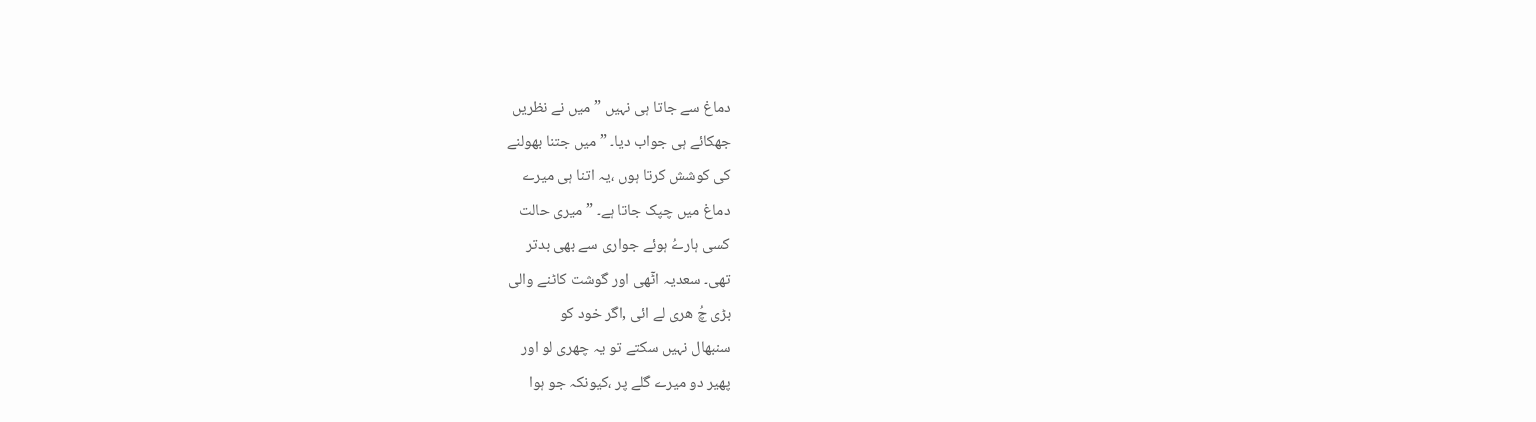دماغ سے جاتا ہی نہیں ” میں نے نظریں
جھکائے ہی جواب دیا۔ ” میں جتنا بھولنے
کی کوشش کرتا ہوں ،یہ اتنا ہی میرے
دماغ میں چپک جاتا ہے۔ ” میری حالت
کسی ہارےُ ہوئے جواری سے بھی بدتر
تھی۔ سعدیہ اٹٓھی اور گوشت کاٹنے والی
بڑی چُ ھری لے ائی ,اگر خود کو
سنبھال نہیں سکتے تو یہ چھری لو اور
پھیر دو میرے گلے پر ،کیونکہ جو ہوا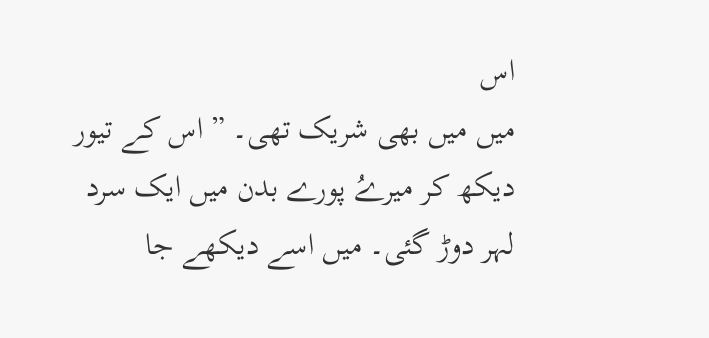اس
میں میں بھی شریک تھی۔ ” اس کے تیور
دیکھ کر میرےُ پورے بدن میں ایک سرد
لہر دوڑ گئی۔ میں اسے دیکھے جا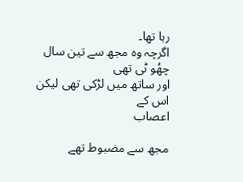رہا تھا۔
اگرچہ وہ مجھ سے تین سال چھُو ٹی تھی
اور ساتھ میں لڑکی تھی لیکن اس کے
اعصاب

مجھ سے مضبوط تھے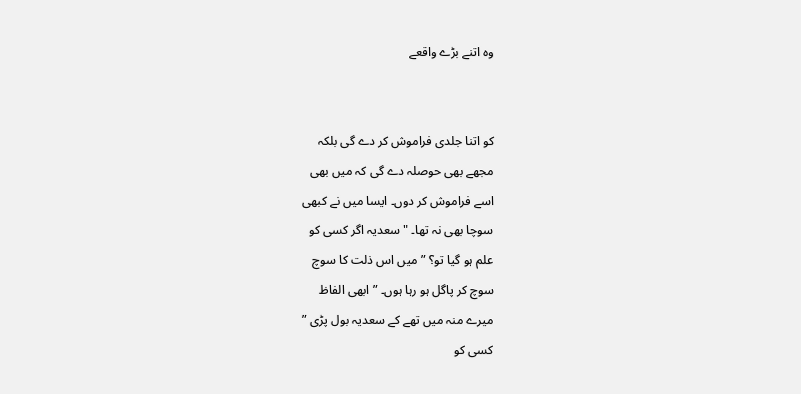وہ اتنے بڑے واقعے


کو اتنا جلدی فراموش کر دے گی بلکہ
مجھے بھی حوصلہ دے گی کہ میں بھی
اسے فراموش کر دوں۔ ایسا میں نے کبھی
سوچا بھی نہ تھا۔ " سعدیہ اگر کسی کو
علم ہو گیا تو؟ ” میں اس ذلت کا سوچ
سوچ کر پاگل ہو رہا ہوں۔ ” ابھی الفاظ
میرے منہ میں تھے کے سعدیہ بول پڑی ”
کسی کو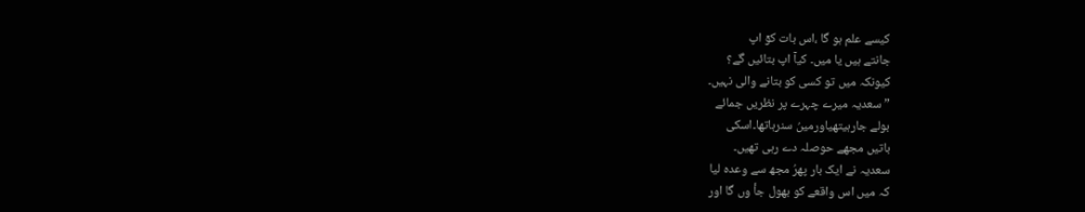کیسے علم ہو گا ،اس بات کوٓ اپ
جانتے ہیں یا میں۔ کیآ اپ بتائیں گے؟
کیونکہ میں تو کسی کو بتانے والی نہیں۔
” سعدیہ میرے چہرے پر نظریں جمائے
بولے جارہیتھیاورمیںُ سنرہاتھا۔اسکی
باتیں مجھے حوصلہ دے رہی تھیں۔
سعدیہ نے ایک بار پھرُ مجھ سے وعدہ لیا
کہ میں اس واقعے کو بھول جأ وں گا اور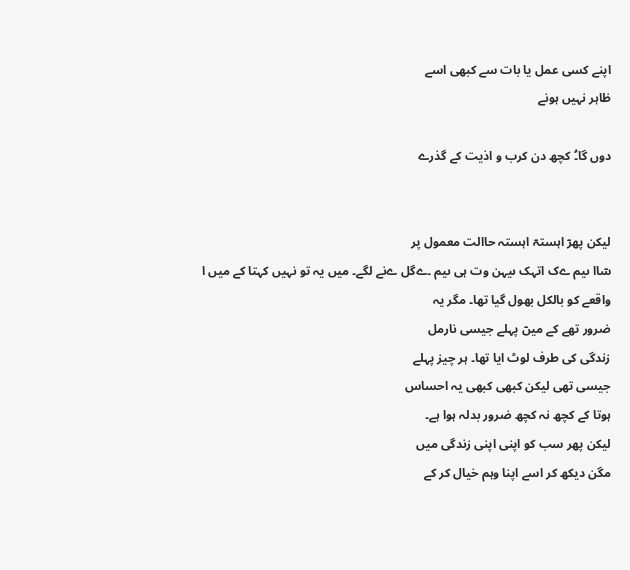اپنے کسی عمل یا بات سے کبھی اسے
ظاہر نہیں ہونے

دوں گا۔ُ کچھ دن کرب و اذیت کے گذرے


لیکن پھرٓ اہستہٓ اہستہ حاالت معمول پر
سٓاا ںیم ےک اتہک ںیہن وت ہی ںیم ۔ےگل ےنے لگے۔ میں یہ تو نہیں کہتا کے میں ا
واقعے کو بالکل بھول گیا تھا۔ مگر یہ
ضرور تھے کے میںٓ پہلے جیسی نارمل
زندگی کی طرف لوٹ ایا تھا۔ ہر چیز پہلے
جیسی تھی لیکن کبھی کبھی یہ احساس
ہوتا کے کچھ نہ کچھ ضرور بدلہ ہوا ہے۔
لیکن پھر سب کو اپنی اپنی زندگی میں
مگن دیکھ کر اسے اپنا وہم خیال کر کے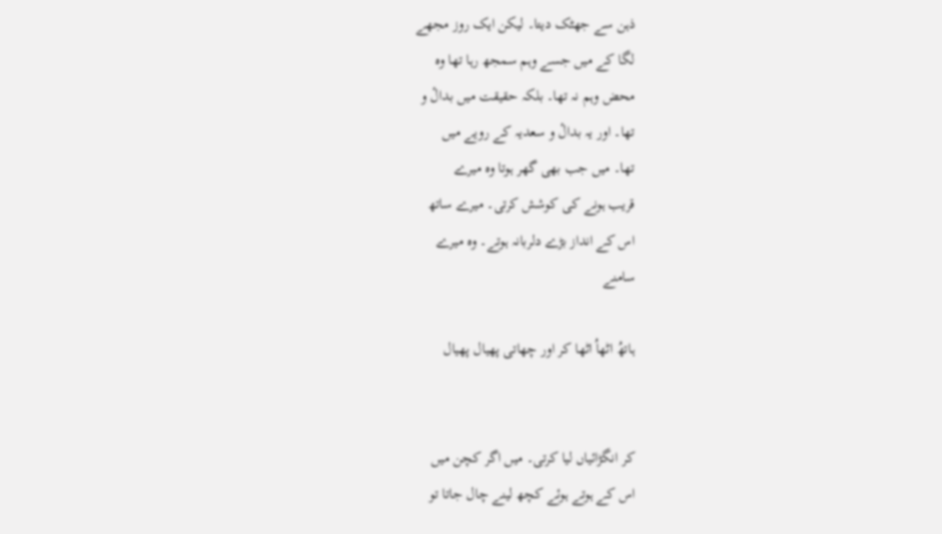ذہن سے جھٹک دیتا۔ لیکن ایک روز مجھے
لگا کے میں جسے وہم سمجھ رہا تھا وہ
محض وہم نہ تھا۔ بلکہ حقیقت میں بدالٔ و
تھا۔ اور یہ بدالٔ و سعدیہ کے رویے میں
تھا۔ میں جب بھی گھر ہوتا وہ میرے
قریب ہونے کی کوشش کرتی۔ میرے ساتھ
اس کے انداز بڑے دلربانہ ہوتے۔ وہ میرے
سامنے

ہاتھُ اٹھاُ اٹھا کر اور چھاتی پھیال پھیال


کر انگڑائیاں لیا کرتی۔ میں اگر کچن میں
اس کے ہوتے ہوئے کچھ لینے چال جاتا تو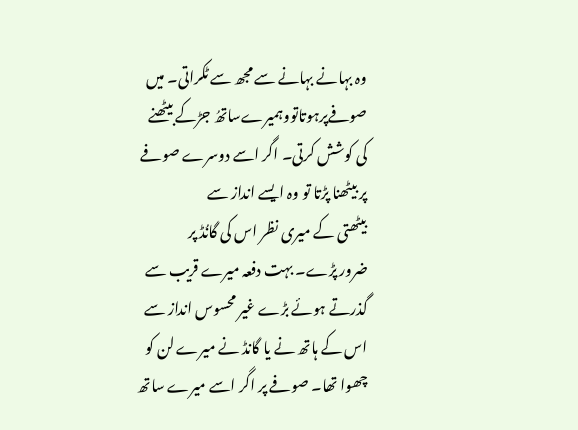وہ بہانے بہانے سے مجھ سے ٹکراتی۔ میں
صوفےپرہوتاتووہمیرےساتھُ جڑکے بیٹھنے
کی کوشش کرتی۔ اگر اسے دوسرے صوفے
پر بیٹھنا پڑتا تو وہ ایسے انداز سے
بیٹھتی کے میری نظر اس کی گانُڈ پر
ضرور پڑے۔ بہت دفعہ میرے قریب سے
گذرتے ہوئے بڑے غیر محسوس انداز سے
اس کے ہاتھ نے یا گانڈ نے میرے لن کو
چھوا تھا۔ صوفے پر اگر اسے میرے ساتھ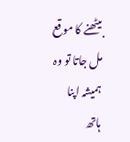بیٹھنے کا موقع مل جاتا تو وہ ہمیشہ اپنا
ہاتھ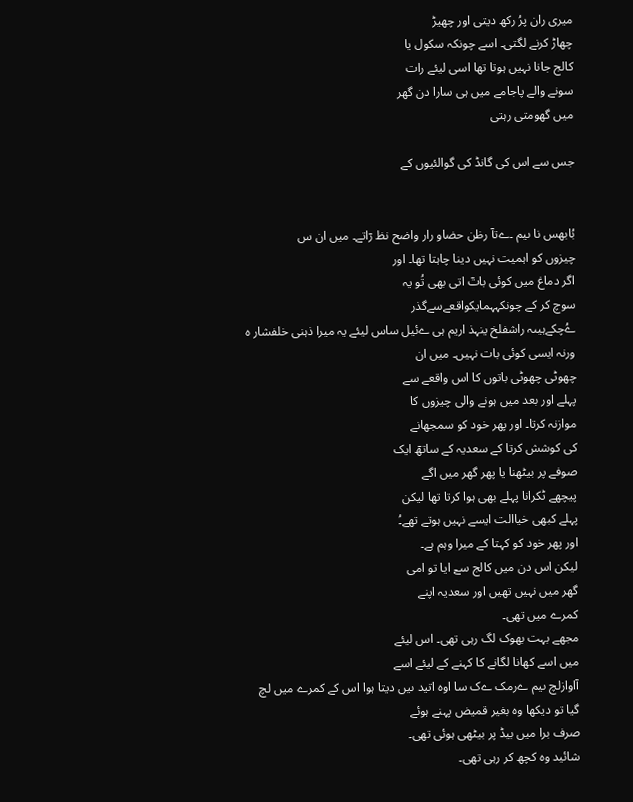میری ران پرُ رکھ دیتی اور چھیڑ
چھاڑ کرنے لگتی۔ اسے چونکہ سکول یا
کالج جانا نہیں ہوتا تھا اسی لیئے رات
سونے والے پاجامے میں ہی سارا دن گھر
میں گھومتی رہتی

جس سے اس کی گانڈ کی گوالئیوں کے


بُابھس نا ںیم ۔ےتآ رظن حضاو رار واضح نظ رٓاتے۔ میں ان س
چیزوں کو اہمیت نہیں دینا چاہتا تھا۔ اور
اگر دماغ میں کوئی باتٓ اتی بھی تُو یہ
سوچ کر کے چونکہہمایکواقعےسےگذر
ےُچکےہیںہ راشفلخ ینہذ اریم ہی ےئیل ساس لیئے یہ میرا ذہنی خلفشار ہ
ورنہ ایسی کوئی بات نہیں۔ میں ان
چھوٹی چھوٹی باتوں کا اس واقعے سے
پہلے اور بعد میں ہونے والی چیزوں کا
موازنہ کرتا۔ اور پھر خود کو سمجھانے
کی کوشش کرتا کے سعدیہ کے ساتھٓ ایک
صوفے پر بیٹھنا یا پھر گھر میں اگے
پیچھے ٹکرانا پہلے بھی ہوا کرتا تھا لیکن
پہلے کبھی خیاالت ایسے نہیں ہوتے تھے۔ُ
اور پھر خود کو کہتا کے میرا وہم ہے۔
لیکن اس دن میں کالج سےٓ ایا تو امی
گھر میں نہیں تھیں اور سعدیہ اپنے
کمرے میں تھی۔
مجھے بہت بھوک لگ رہی تھی۔ اس لیئے
میں اسے کھانا لگانے کا کہنے کے لیئے اسے
آاوازلچ ںیم ےرمک ےک سا اوہ اتید ںیں دیتا ہوا اس کے کمرے میں لچ
گیا تو دیکھا وہ بغیر قمیض پہنے ہوئے
صرف برا میں بیڈ پر بیٹھی ہوئی تھی۔
شائید وہ کچھ کر رہی تھی۔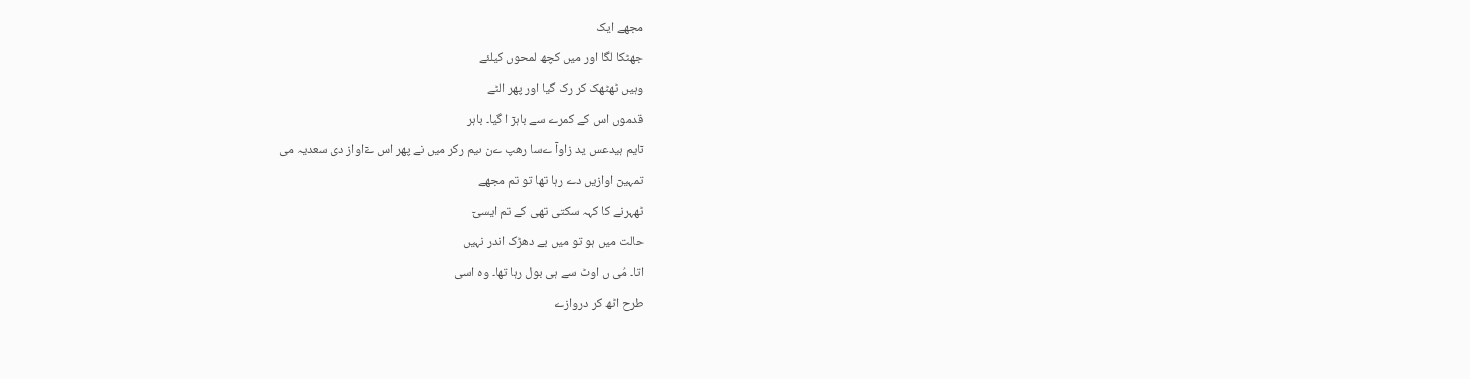مجھے ایک
جھٹکا لگا اور میں کچھ لمحوں کیلئے
وہیں ٹھٹھک کر رک گیا اور پھر الٹے
قدموں اس کے کمرے سے باہرٓ ا گیا۔ باہر
ںٓایم ہیدعس ید زاوآ ےسا رھپ ےن ںیم رکر میں نے پھر اس ےٓاواز دی سعدیہ می
تمہیںٓ اوازیں دے رہا تھا تو تم مجھے
ٹھہرنے کا کہہ سکتی تھی کے تم ایسیٓ
حالت میں ہو تو میں بے دھڑک اندر نہیں
اتا۔ مُی ں اوٹ سے ہی بول رہا تھا۔ وہ اسی
طرح اٹھ کر دروازے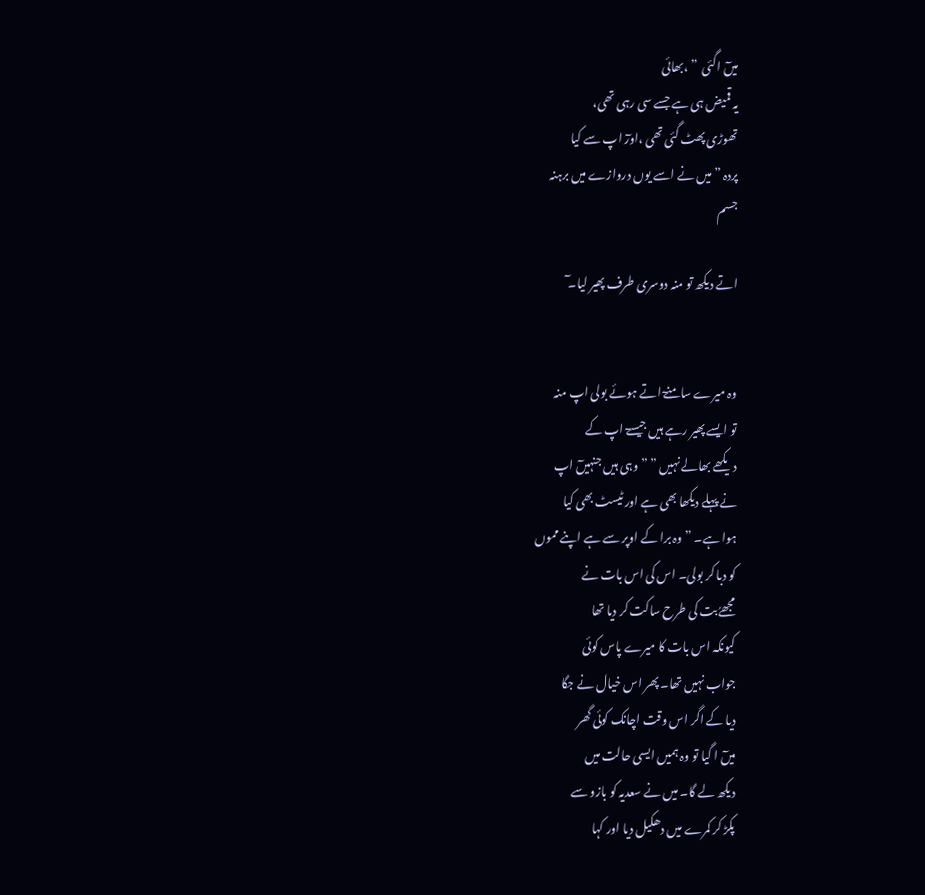میںٓ اگئی  ” ،بھائی
یہ قمیض ہی ہے جسے سی رہی تھی،
تھوڑی پھٹ گئی تھی ،اورٓ اپ سے کیا
پردہ ” میں نے اسے یوں دروازے میں برہنہ
جسم

اتے دیکھ تو منہ دوسری طرف پھیر لیا۔ٓ


وہ میرے سامنےٓ اتے ہوئے بولی اپ منہ
تو ایسے پھیر رہے ہیں جیسےٓ اپ کے
دیکھے بھالے نہیں ” ” وہی ہیں جنہیںٓ اپ
نے پہلے دیکھا بھی ہے اور ٹیسٹ بھی کیا
ہوا ہے۔ ” وہ برا کے اوپر سے ہے اپنے مموں
کو دبا کر بولی۔ اس کی اس بات نے
مجھےُ بت کی طرح ساکت کر دیا تھا
کیونکہ اس بات کا میرے پاس کوئی
جواب نہیں تھا۔ پھر اس خیال نے جگا
دیا کے اگر اس وقت اچانک کوئی گھر
میںٓ ا گیا تو وہ ہمیں ایسی حالت میں
دیکھ لے گا۔ میں نے سعدیہ کو بازو سے
پکڑ کر کمرے میں دھکیل دیا اور کہا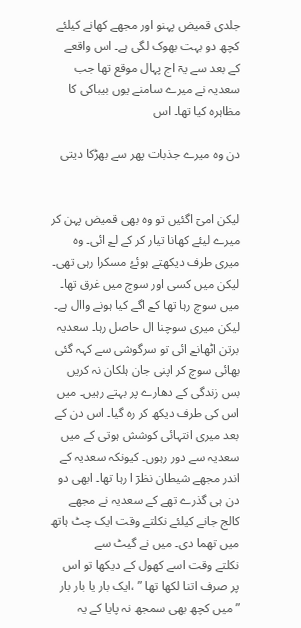جلدی قمیض پہنو اور مجھے کھانے کیلئے
کچھ دو بہت بھوک لگی ہے۔ اس واقعے
کے بعد سے یہٓ اج پہال موقع تھا جب
سعدیہ نے میرے سامنے یوں بیباکی کا
مظاہرہ کیا تھا۔ اس

دن وہ میرے جذبات پھر سے بھڑکا دیتی


لیکن امیٓ اگئیں تو وہ بھی قمیض پہن کر
میرے لیئے کھانا تیار کر کے لےٓ ائی۔ وہ
میری طرف دیکھتے ہوئےُ مسکرا رہی تھی۔
لیکن میں کسی اور سوچ میں غرق تھا۔
میں سوچ رہا تھا کےٓ اگے کیا ہونے واال ہے۔
لیکن میری سوچنا ال حاصل رہا۔ سعدیہ
برتن اٹھانےٓ ائی تو سرگوشی سے کہہ گئی
بھائی سوچ کر اپنی جان ہلکان نہ کریں
بس زندگی کے دھارے پر بہتے رہیں۔ میں
اس کی طرف دیکھ کر رہ گیا۔ اس دن کے
بعد میری انتہائی کوشش ہوتی کے میں
سعدیہ سے دور رہوں۔ کیونکہ سعدیہ کے
اندر مجھے شیطان نظرٓ ا رہا تھا۔ ابھی دو
دن ہی گذرے تھے کے سعدیہ نے مجھے
کالج جانے کیلئے نکلتے وقت ایک چٹ ہاتھ
میں تھما دی۔ میں نے گیٹ سے
نکلتے وقت اسے کھول کے دیکھا تو اس
پر صرف اتنا لکھا تھا ” ،ایک بار یا بار بار
” میں کچھ بھی سمجھ نہ پایا کے یہ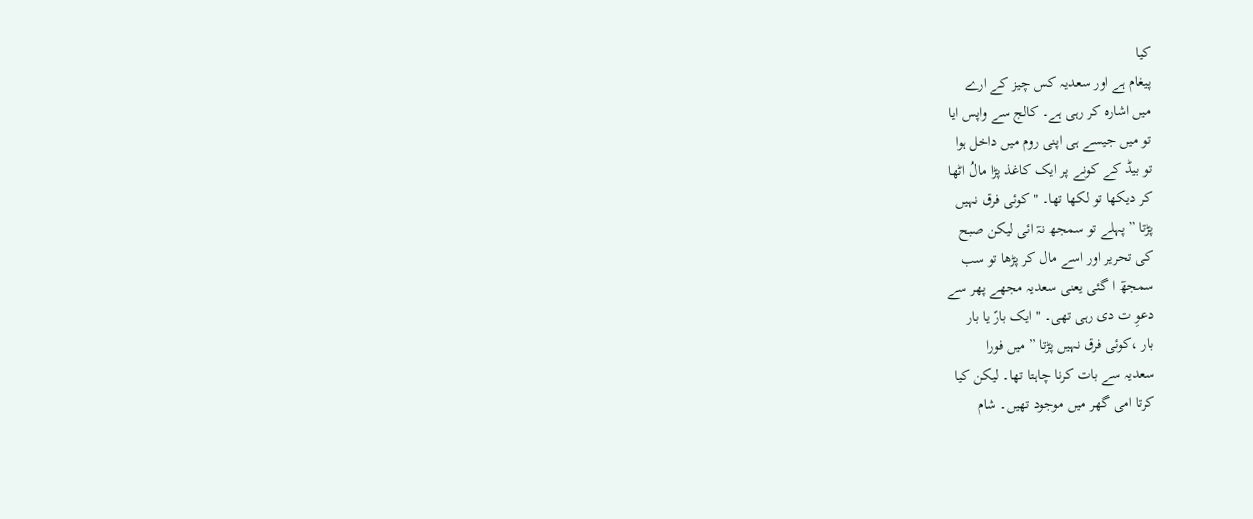کیا
پیغام ہے اور سعدیہ کس چیز کے ارے
میں اشارہ کر رہی ہے۔ کالج سے واپس ایا
تو میں جیسے ہی اپنی روم میں داخل ہوا
تو بیڈ کے کونے پر ایک کاغذ پڑا مالُ اٹھا
کر دیکھا تو لکھا تھا۔ " کوئی فرق نہیں
پڑتا ” پہلے تو سمجھ نہٓ ائی لیکن صبح
کی تحریر اور اسے مال کر پڑھا تو سب
سمجھٓ ا گئی یعنی سعدیہ مجھے پھر سے
دعوِ ت دی رہی تھی۔ " ایک بارً یا بار
بار ،کوئی فرق نہیں پڑتا ” میں فورا
سعدیہ سے بات کرنا چاہتا تھا۔ لیکن کیا
کرتا امی گھر میں موجود تھیں۔ شام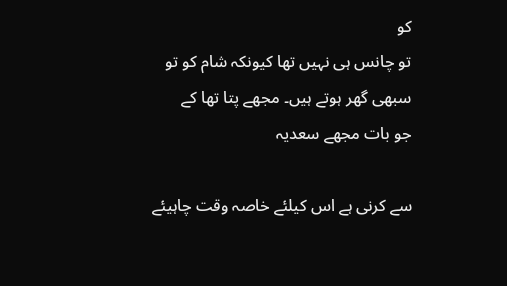کو
تو چانس ہی نہیں تھا کیونکہ شام کو تو
سبھی گھر ہوتے ہیں۔ مجھے پتا تھا کے
جو بات مجھے سعدیہ

سے کرنی ہے اس کیلئے خاصہ وقت چاہیئے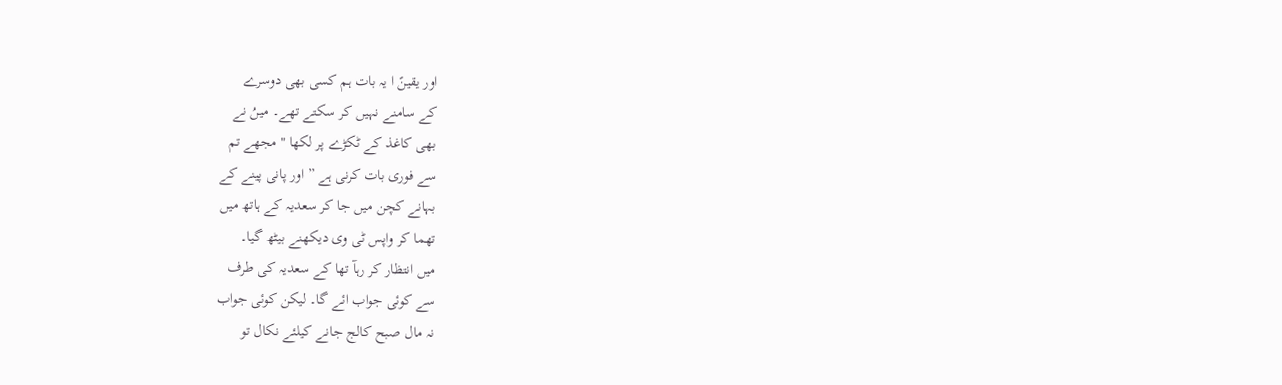اور یقینً ا یہ بات ہم کسی بھی دوسرے
کے سامنے نہیں کر سکتے تھے۔ میںُ نے
بھی کاغذ کے ٹکڑے پر لکھا " مجھے تم
سے فوری بات کرنی ہے ” اور پانی پینے کے
بہانے کچن میں جا کر سعدیہ کے ہاتھ میں
تھما کر واپس ٹی وی دیکھنے بیٹھ گیا۔
میں انتظار کر رہآ تھا کے سعدیہ کی طرف
سے کوئی جواب ائے گا۔ لیکن کوئی جواب
نہ مال صبح کالج جانے کیلئے نکال تو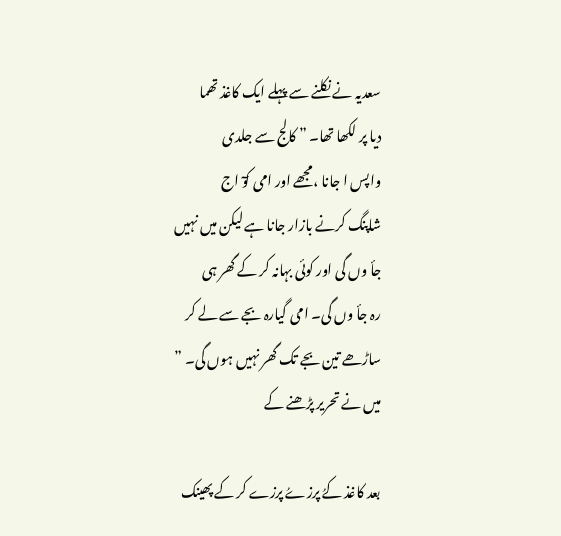سعدیہ نے نکلنے سے پہلے ایک کاغذ تھما
دیا پر لکھا تھا۔ ” کالج سے جلدی
واپس ا جانا ،مجھے اور امی کوٓ اج
شاپنگ کرنے بازار جانا ہے لیکن میں نہیں
جأ وں گی اور کوئی بہانہ کر کے گھر ہی
رہ جأ وں گی۔ امی گیارہ بجے سے لے کر
ساڑھے تین بجے تک گھر نہیں ہوں گی۔ ”
میں نے تحریر پڑھنے کے

بعد کاغذ کےُ پرزےُ پرزے کر کے پھینک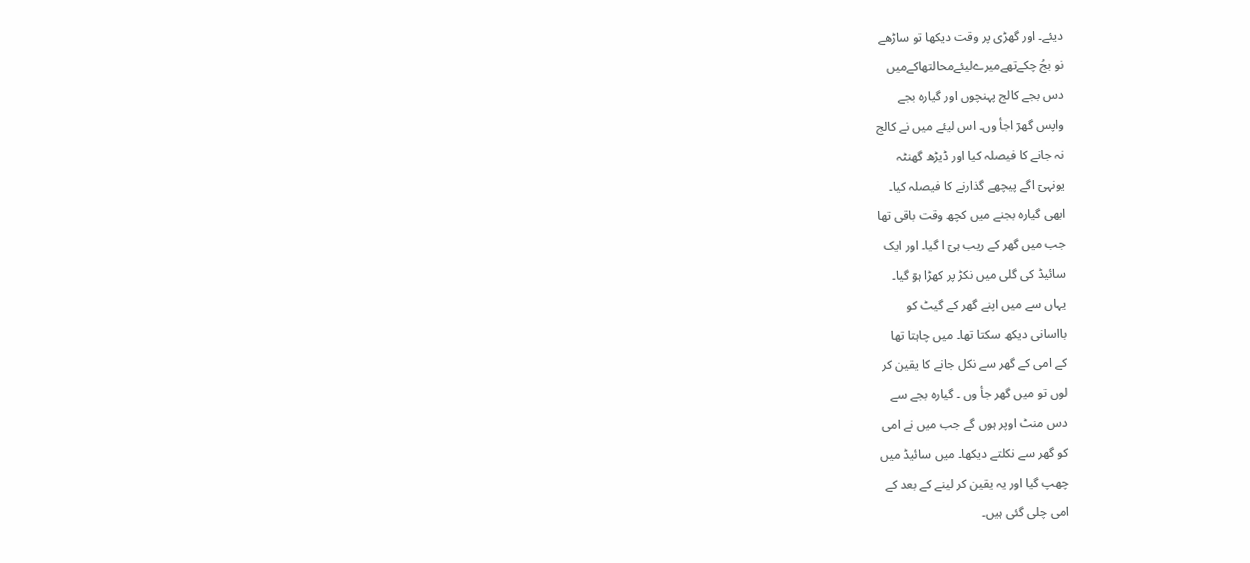دیئے۔ اور گھڑی پر وقت دیکھا تو ساڑھے
نو بجُ چکےتھےمیرےلیئےمحالتھاکےمیں
دس بجے کالج پہنچوں اور گیارہ بجے
واپس گھرٓ اجأ وں۔ اس لیئے میں نے کالج
نہ جانے کا فیصلہ کیا اور ڈیڑھ گھنٹہ
یونہیٓ اگے پیچھے گذارنے کا فیصلہ کیا۔
ابھی گیارہ بجنے میں کچھ وقت باقی تھا
جب میں گھر کے ریب ہیٓ ا گیا۔ اور ایک
سائیڈ کی گلی میں نکڑ پر کھڑا ہوٓ گیا۔
یہاں سے میں اپنے گھر کے گیٹ کو
بااسانی دیکھ سکتا تھا۔ میں چاہتا تھا
کے امی کے گھر سے نکل جانے کا یقین کر
لوں تو میں گھر جأ وں ۔ گیارہ بجے سے
دس منٹ اوپر ہوں گے جب میں نے امی
کو گھر سے نکلتے دیکھا۔ میں سائیڈ میں
چھپ گیا اور یہ یقین کر لینے کے بعد کے
امی چلی گئی ہیں۔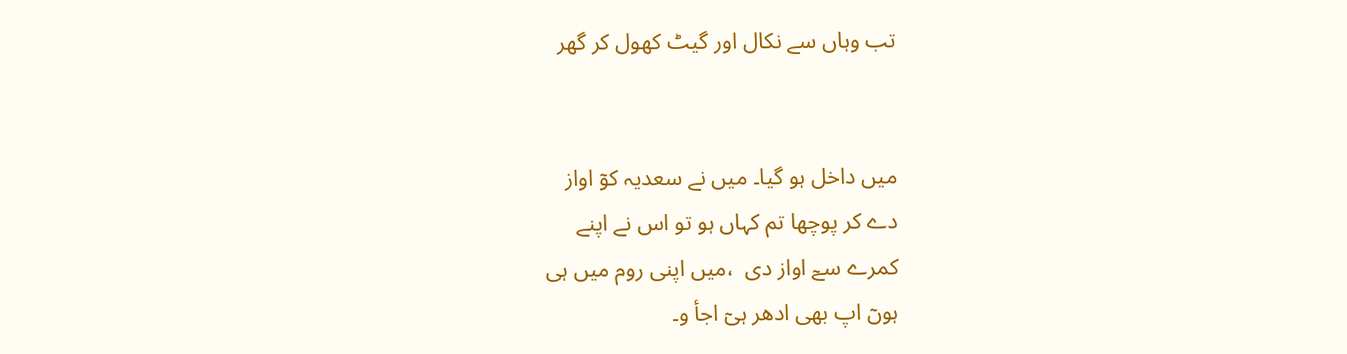تب وہاں سے نکال اور گیٹ کھول کر گھر


میں داخل ہو گیا۔ میں نے سعدیہ کوٓ اواز
دے کر پوچھا تم کہاں ہو تو اس نے اپنے
کمرے سےٓ اواز دی  ،میں اپنی روم میں ہی
ہوںٓ اپ بھی ادھر ہیٓ اجأ و۔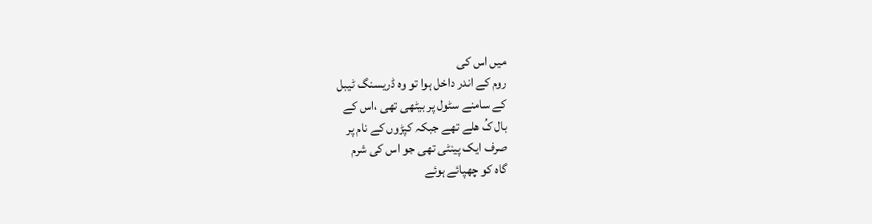میں اس کی
روم کے اندر داخل ہوا تو وہ ڈریسنگ ٹیبل
کے سامنے سٹول پر بیٹھی تھی ،اس کے
بال کُ ھلے تھے جبکہ کپڑوں کے نام پر
صرف ایک پینٹی تھی جو اس کی شرم
گاہ کو چھپائے ہوئے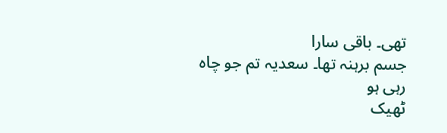تھی۔ باقی سارا
جسم برہنہ تھا۔ سعدیہ تم جو چاہ رہی ہو
ٹھیک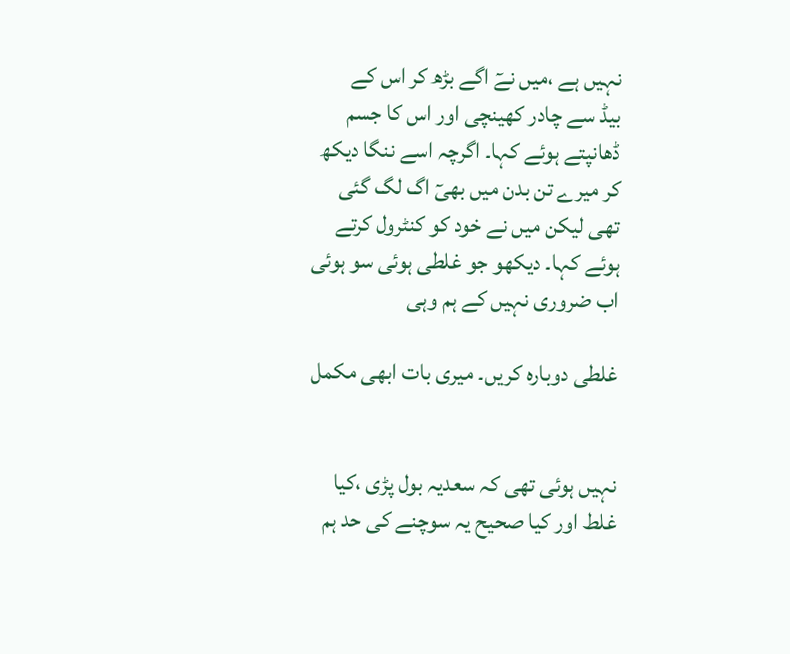نہیں ہے ،میں نےٓ اگے بڑھ کر اس کے
بیڈ سے چادر کھینچی اور اس کا جسم
ڈھانپتے ہوئے کہا۔ اگرچہ اسے ننگا دیکھ
کر میرے تن بدن میں بھیٓ اگ لگ گئی
تھی لیکن میں نے خود کو کنٹرول کرتے
ہوئے کہا۔ دیکھو جو غلطی ہوئی سو ہوئی
اب ضروری نہیں کے ہم وہی

غلطی دوبارہ کریں۔ میری بات ابھی مکمل


نہیں ہوئی تھی کہ سعدیہ بول پڑی ،کیا
غلط اور کیا صحیح یہ سوچنے کی حد ہم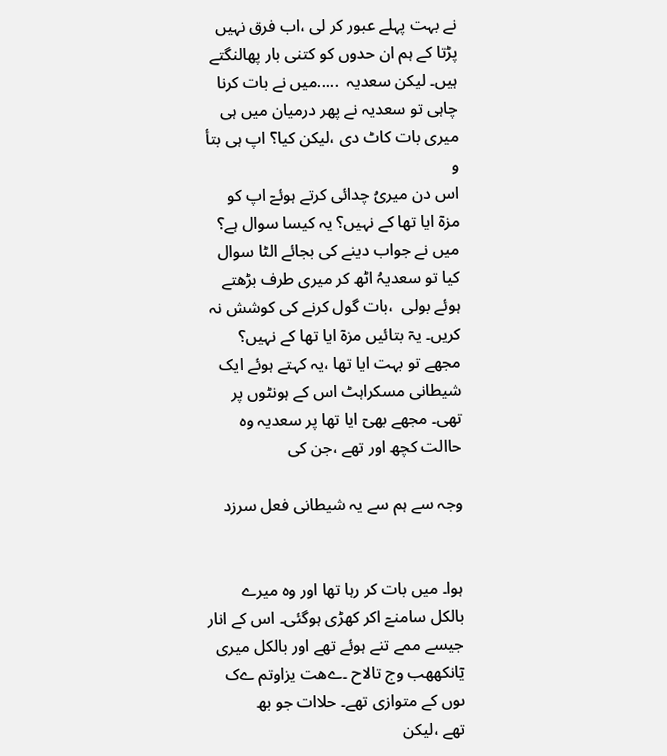نے بہت پہلے عبور کر لی ،اب فرق نہیں
پڑتا کے ہم ان حدوں کو کتنی بار پھالنگتے
ہیں۔ لیکن سعدیہ  .....میں نے بات کرنا
چاہی تو سعدیہ نے پھر درمیان میں ہی
میری بات کاٹ دی ،لیکن کیا؟ٓ اپ ہی بتأ و
اس دن میریُ چدائی کرتے ہوئےٓ اپ کو
مزہٓ ایا تھا کے نہیں؟ یہ کیسا سوال ہے؟
میں نے جواب دینے کی بجائے الٹا سوال
کیا تو سعدیہُ اٹھ کر میری طرف بڑھتے
ہوئے بولی  ،بات گول کرنے کی کوشش نہ
کریں۔ یہٓ بتائیں مزہٓ ایا تھا کے نہیں؟
مجھے تو بہت ایا تھا ،یہ کہتے ہوئے ایک
شیطانی مسکراہٹ اس کے ہونٹوں پر
تھی۔ مجھے بھیٓ ایا تھا پر سعدیہ وہ
حاالت کچھ اور تھے ،جن کی

وجہ سے ہم سے یہ شیطانی فعل سرزد


ہوا۔ میں بات کر رہا تھا اور وہ میرے
بالکل سامنےٓ اکر کھڑی ہوگئی۔ اس کے انار
جیسے ممے تنے ہوئے تھے اور بالکل میری
یٓانکھھب وج تالاح ۔ےھت یزاوتم ےک ںوں کے متوازی تھے۔ حلاات جو بھ
تھے ،لیکن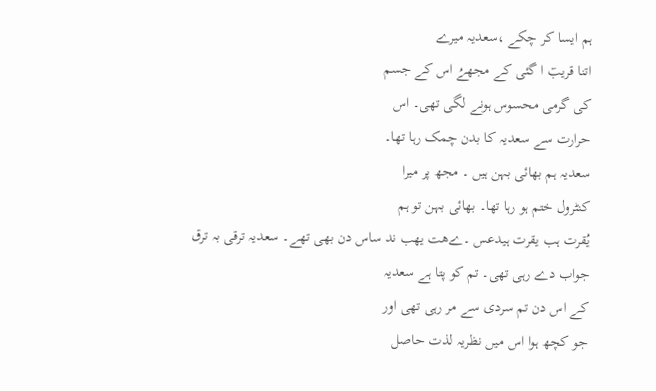ہم ایسا کر چکے ،سعدیہ میرے
اتنا قریبٓ ا گئی کے مجھےُ اس کے جسم
کی گرمی محسوس ہونے لگی تھی۔ اس
حرارت سے سعدیہ کا بدن چمک رہا تھا۔
سعدیہ ہم بھائی بہن ہیں ۔ مجھ پر میرا
کنٹرول ختم ہو رہا تھا۔ بھائی بہن تو ہم
یُقرت ہب یقرت ہیدعس ۔ےھت یھب ند ساس دن بھی تھے۔ سعدیہ ترقی بہ ترق
جواب دے رہی تھی۔ تم کو پتا ہے سعدیہ
کے اس دن تم سردی سے مر رہی تھی اور
جو کچھ ہوا اس میں نظریہ لذت حاصل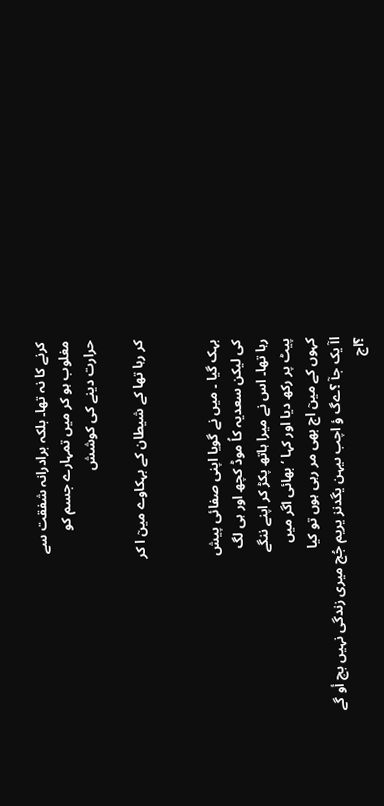کرنے کا نہ تھا۔ بلکہ برادرانہ شفقت سے
مغلوب ہو کر میں تمہارے جسم کو
حرارت دینے کی کوشش

کر رہا تھا کے شیطان کے بہکاوے میںٓ ا کر


بہک گیا ۔ میں نے گویا اپنی صفائی پیش
کی لیکن سعدیہ کاُ موڈ کچھ اور ہی لگ
رہا تھا۔ اس نے میرا ہاتھ پکڑ کر اپنے ننگے
پیٹ پر رکھ دیا اور کہا ‘ بھائی اگر میں
کہوں کے میںٓ اج بھی مر رہی ہوں تو کیا
اآ یک جآ ؟ےگ ؤ اچب ںیہن یگدنز یریم جُج میری زندگی نہیں بچ أو گے ؟ٓاج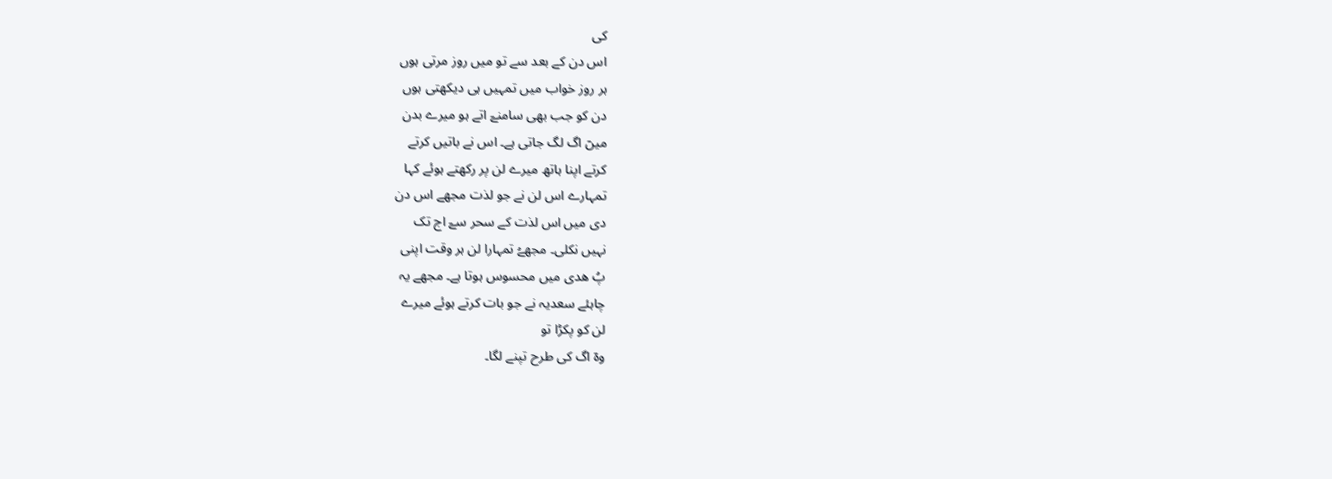کی
اس دن کے بعد سے تو میں روز مرتی ہوں
ہر روز خواب میں تمہیں ہی دیکھتی ہوں
دن کو جب بھی سامنےٓ اتے ہو میرے بدن
میںٓ اگ لگ جاتی ہے۔ اس نے باتیں کرتے
کرتے اپنا ہاتھ میرے لن پر رکھتے ہوئے کہا
تمہارے اس لن نے جو لذت مجھے اس دن
دی میں اس لذت کے سحر سےٓ اج تک
نہیں نکلی۔ مجھےُ تمہارا لن ہر وقت اپنی
پُ ھدی میں محسوس ہوتا ہے۔ مجھے یہ
چاہئے سعدیہ نے جو بات کرتے ہوئے میرے
لن کو پکڑا تو
وہٓ اگ کی طرح تپنے لگا۔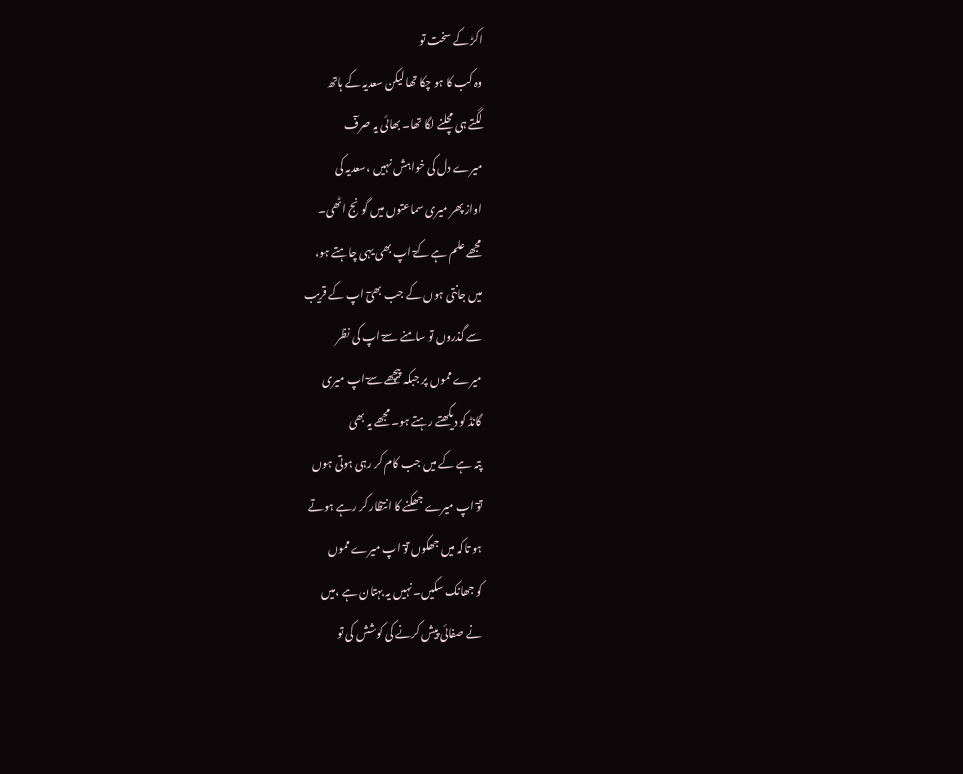اکڑ کے سخت تو
وہ کب کا ہو چکا تھا لیکن سعدیہ کے ہاتھ
لگتے ہی مچلنے لگا تھا۔ بھائی یہ صرفٓ
میرے دل کی خواہش نہیں ،سعدیہ کی
اواز پھر میری سماعتوں میں گونج اٹھی۔
مجھے علم ہے کےٓ اپ بھی یہی چاہتے ہو،
میں جانتی ہوں کے جب بھیٓ اپ کے قریب
سے گذروں تو سامنے سےٓ اپ کی نظر
میرے مموں پر جبکہ پیچھے سےٓ اپ میری
گانڈ کو دیکھتے رہتے ہو۔ مجھے یہ بھی
پتہ ہے کے میں جب کام کر رہی ہوتی ہوں
توٓ اپ میرے جھکنے کا انتظار کر رہے ہوتے
ہو تاکہ میں جھکوں توٓ اپ میرے مموں
کو جھانک سکیں۔ نہیں یہ بہتان ہے ،میں
نے صفائی پیش کرنے کی کوشش کی تو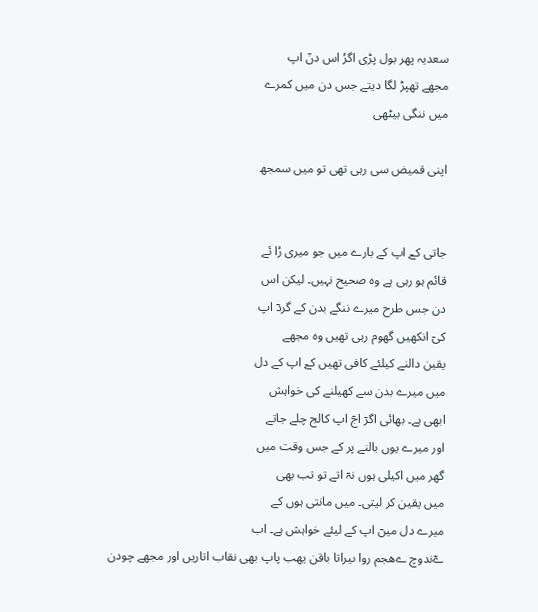سعدیہ پھر بول پڑی اگرُ اس دنٓ اپ
مجھے تھپڑ لگا دیتے جس دن میں کمرے
میں ننگی بیٹھی

اپنی قمیض سی رہی تھی تو میں سمجھ


جاتی کےٓ اپ کے بارے میں جو میری رُا ئے
قائم ہو رہی ہے وہ صحیح نہیں۔ لیکن اس
دن جس طرح میرے ننگے بدن کے گردٓ اپ
کیٓ انکھیں گھوم رہی تھیں وہ مجھے
یقین دالنے کیلئے کافی تھیں کےٓ اپ کے دل
میں میرے بدن سے کھیلنے کی خواہش
ابھی ہے۔ بھائی اگرٓ اجٓ اپ کالج چلے جاتے
اور میرے یوں بالنے پر کے جس وقت میں
گھر میں اکیلی ہوں نہٓ اتے تو تب بھی
میں یقین کر لیتی۔ میں مانتی ہوں کے
میرے دل میںٓ اپ کے لیئے خواہش ہے۔ اب
ےٓندوچ ےھجم روا ںیراتا باقن یھب پاپ بھی نقاب اتاریں اور مجھے چودن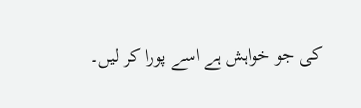کی جو خواہش ہے اسے پورا کر لیں۔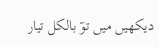دیکھیں میں توٓ بالکل تیار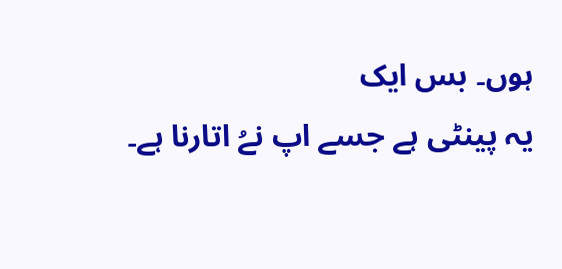ہوں۔ بس ایک
یہ پینٹی ہے جسے اپ نےُ اتارنا ہے۔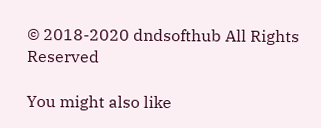© 2018-2020 dndsofthub All Rights Reserved

You might also like